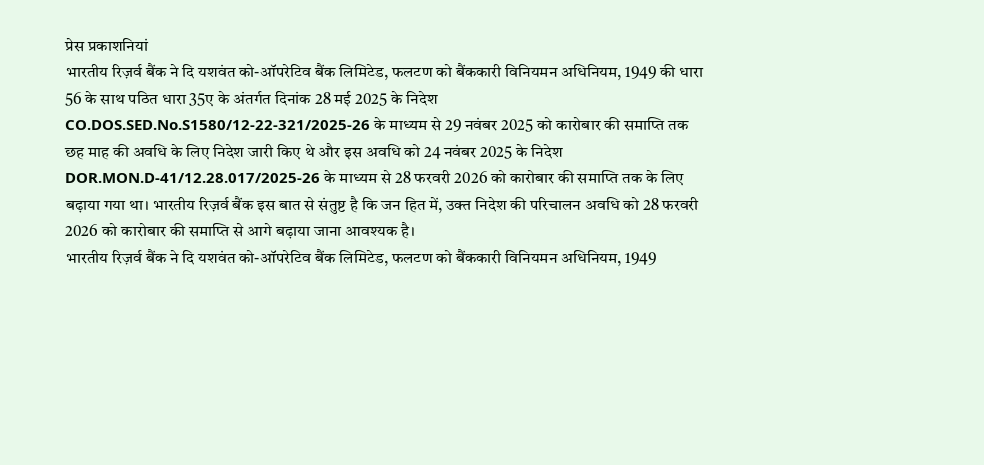प्रेस प्रकाशनियां
भारतीय रिज़र्व बैंक ने दि यशवंत को-ऑपरेटिव बैंक लिमिटेड, फलटण को बैंककारी विनियमन अधिनियम, 1949 की धारा 56 के साथ पठित धारा 35ए के अंतर्गत दिनांक 28 मई 2025 के निदेश CO.DOS.SED.No.S1580/12-22-321/2025-26 के माध्यम से 29 नवंबर 2025 को कारोबार की समाप्ति तक छह माह की अवधि के लिए निदेश जारी किए थे और इस अवधि को 24 नवंबर 2025 के निदेश DOR.MON.D-41/12.28.017/2025-26 के माध्यम से 28 फरवरी 2026 को कारोबार की समाप्ति तक के लिए बढ़ाया गया था। भारतीय रिज़र्व बैंक इस बात से संतुष्ट है कि जन हित में, उक्त निदेश की परिचालन अवधि को 28 फरवरी 2026 को कारोबार की समाप्ति से आगे बढ़ाया जाना आवश्यक है।
भारतीय रिज़र्व बैंक ने दि यशवंत को-ऑपरेटिव बैंक लिमिटेड, फलटण को बैंककारी विनियमन अधिनियम, 1949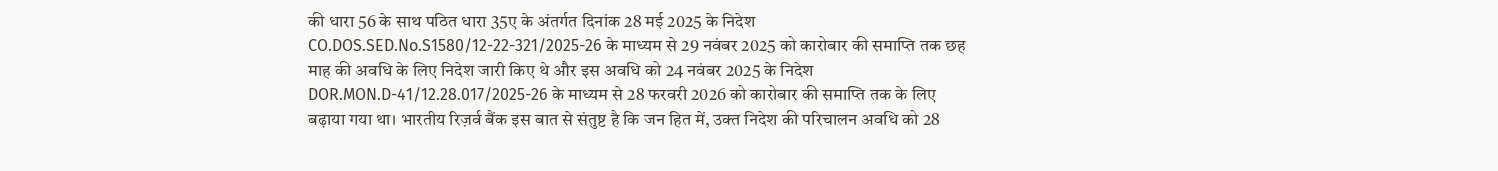की धारा 56 के साथ पठित धारा 35ए के अंतर्गत दिनांक 28 मई 2025 के निदेश CO.DOS.SED.No.S1580/12-22-321/2025-26 के माध्यम से 29 नवंबर 2025 को कारोबार की समाप्ति तक छह माह की अवधि के लिए निदेश जारी किए थे और इस अवधि को 24 नवंबर 2025 के निदेश DOR.MON.D-41/12.28.017/2025-26 के माध्यम से 28 फरवरी 2026 को कारोबार की समाप्ति तक के लिए बढ़ाया गया था। भारतीय रिज़र्व बैंक इस बात से संतुष्ट है कि जन हित में, उक्त निदेश की परिचालन अवधि को 28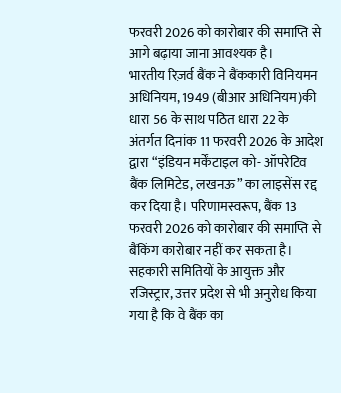फरवरी 2026 को कारोबार की समाप्ति से आगे बढ़ाया जाना आवश्यक है।
भारतीय रिज़र्व बैंक ने बैंककारी विनियमन अधिनियम, 1949 (बीआर अधिनियम)की धारा 56 के साथ पठित धारा 22 के अंतर्गत दिनांक 11 फरवरी 2026 के आदेश द्वारा “इंडियन मर्केंटाइल को- ऑपरेटिव बैंक लिमिटेड, लखनऊ” का लाइसेंस रद्द कर दिया है। परिणामस्वरूप, बैंक 13 फरवरी 2026 को कारोबार की समाप्ति से बैंकिंग कारोबार नहीं कर सकता है। सहकारी समितियों के आयुक्त और रजिस्ट्रार, उत्तर प्रदेश से भी अनुरोध किया गया है कि वे बैंक का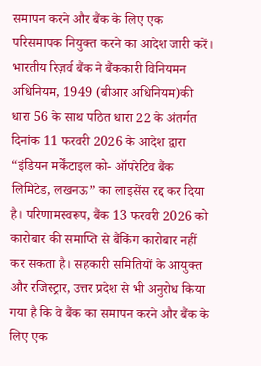समापन करने और बैंक के लिए एक परिसमापक नियुक्त करने का आदेश जारी करें।
भारतीय रिज़र्व बैंक ने बैंककारी विनियमन अधिनियम, 1949 (बीआर अधिनियम)की धारा 56 के साथ पठित धारा 22 के अंतर्गत दिनांक 11 फरवरी 2026 के आदेश द्वारा “इंडियन मर्केंटाइल को- ऑपरेटिव बैंक लिमिटेड, लखनऊ” का लाइसेंस रद्द कर दिया है। परिणामस्वरूप, बैंक 13 फरवरी 2026 को कारोबार की समाप्ति से बैंकिंग कारोबार नहीं कर सकता है। सहकारी समितियों के आयुक्त और रजिस्ट्रार, उत्तर प्रदेश से भी अनुरोध किया गया है कि वे बैंक का समापन करने और बैंक के लिए एक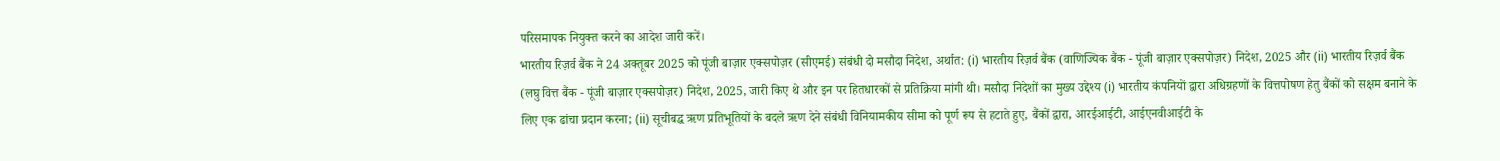परिसमापक नियुक्त करने का आदेश जारी करें।
भारतीय रिज़र्व बैंक ने 24 अक्तूबर 2025 को पूंजी बाज़ार एक्सपोज़र (सीएमई) संबंधी दो मसौदा निदेश, अर्थात: (i) भारतीय रिज़र्व बैंक (वाणिज्यिक बैंक - पूंजी बाज़ार एक्सपोज़र) निदेश, 2025 और (ii) भारतीय रिज़र्व बैंक (लघु वित्त बैंक - पूंजी बाज़ार एक्सपोज़र) निदेश, 2025, जारी किए थे और इन पर हितधारकों से प्रतिक्रिया मांगी थी। मसौदा निदेशों का मुख्य उद्देश्य (i) भारतीय कंपनियों द्वारा अधिग्रहणों के वित्तपोषण हेतु बैंकों को सक्षम बनाने के लिए एक ढांचा प्रदान करना; (ii) सूचीबद्ध ऋण प्रतिभूतियों के बदले ऋण देने संबंधी विनियामकीय सीमा को पूर्ण रूप से हटाते हुए, बैंकों द्वारा, आरईआईटी, आईएनवीआईटी के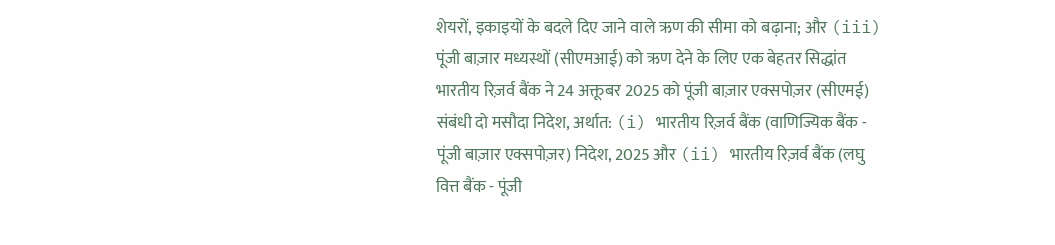शेयरों, इकाइयों के बदले दिए जाने वाले ऋण की सीमा को बढ़ाना; और (iii) पूंजी बाज़ार मध्यस्थों (सीएमआई) को ऋण देने के लिए एक बेहतर सिद्धांत
भारतीय रिज़र्व बैंक ने 24 अक्तूबर 2025 को पूंजी बाज़ार एक्सपोज़र (सीएमई) संबंधी दो मसौदा निदेश, अर्थात: (i) भारतीय रिज़र्व बैंक (वाणिज्यिक बैंक - पूंजी बाज़ार एक्सपोज़र) निदेश, 2025 और (ii) भारतीय रिज़र्व बैंक (लघु वित्त बैंक - पूंजी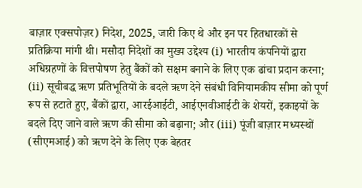बाज़ार एक्सपोज़र) निदेश, 2025, जारी किए थे और इन पर हितधारकों से प्रतिक्रिया मांगी थी। मसौदा निदेशों का मुख्य उद्देश्य (i) भारतीय कंपनियों द्वारा अधिग्रहणों के वित्तपोषण हेतु बैंकों को सक्षम बनाने के लिए एक ढांचा प्रदान करना; (ii) सूचीबद्ध ऋण प्रतिभूतियों के बदले ऋण देने संबंधी विनियामकीय सीमा को पूर्ण रूप से हटाते हुए, बैंकों द्वारा, आरईआईटी, आईएनवीआईटी के शेयरों, इकाइयों के बदले दिए जाने वाले ऋण की सीमा को बढ़ाना; और (iii) पूंजी बाज़ार मध्यस्थों (सीएमआई) को ऋण देने के लिए एक बेहतर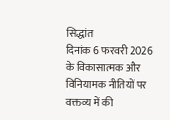सिद्धांत
दिनांक 6 फरवरी 2026 के विकासात्मक और विनियामक नीतियों पर वक्तव्य में की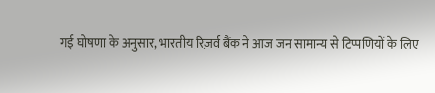गई घोषणा के अनुसार, भारतीय रिज़र्व बैंक ने आज जन सामान्य से टिप्पणियों के लिए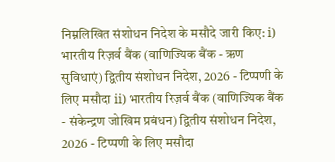निम्नलिखित संशोधन निदेश के मसौदे जारी किए: i) भारतीय रिज़र्व बैंक (वाणिज्यिक बैंक - ऋण सुविधाएं) द्वितीय संशोधन निदेश, 2026 - टिप्पणी के लिए मसौदा ii) भारतीय रिज़र्व बैंक (वाणिज्यिक बैंक - संकेन्द्रण जोखिम प्रबंधन) द्वितीय संशोधन निदेश, 2026 - टिप्पणी के लिए मसौदा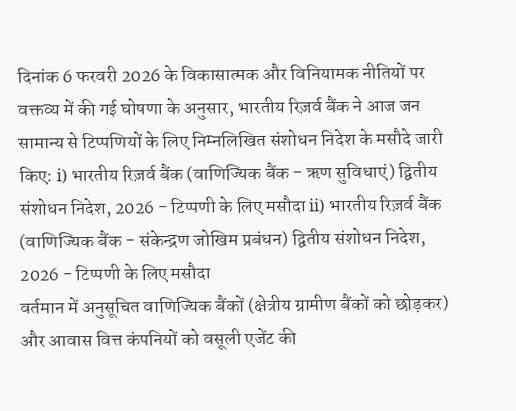दिनांक 6 फरवरी 2026 के विकासात्मक और विनियामक नीतियों पर वक्तव्य में की गई घोषणा के अनुसार, भारतीय रिज़र्व बैंक ने आज जन सामान्य से टिप्पणियों के लिए निम्नलिखित संशोधन निदेश के मसौदे जारी किए: i) भारतीय रिज़र्व बैंक (वाणिज्यिक बैंक - ऋण सुविधाएं) द्वितीय संशोधन निदेश, 2026 - टिप्पणी के लिए मसौदा ii) भारतीय रिज़र्व बैंक (वाणिज्यिक बैंक - संकेन्द्रण जोखिम प्रबंधन) द्वितीय संशोधन निदेश, 2026 - टिप्पणी के लिए मसौदा
वर्तमान में अनुसूचित वाणिज्यिक बैंकों (क्षेत्रीय ग्रामीण बैंकों को छोड़कर) और आवास वित्त कंपनियों को वसूली एजेंट की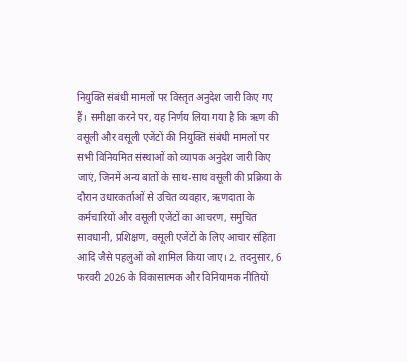नियुक्ति संबंधी मामलों पर विस्तृत अनुदेश जारी किए गए हैं। समीक्षा करने पर, यह निर्णय लिया गया है कि ऋण की वसूली और वसूली एजेंटों की नियुक्ति संबंधी मामलों पर सभी विनियमित संस्थाओं को व्यापक अनुदेश जारी किए जाएं, जिनमें अन्य बातों के साथ-साथ वसूली की प्रक्रिया के दौरान उधारकर्ताओं से उचित व्यवहार, ऋणदाता के कर्मचारियों और वसूली एजेंटों का आचरण, समुचित सावधानी, प्रशिक्षण, वसूली एजेंटों के लिए आचार संहिता आदि जैसे पहलुओं को शामिल किया जाए। 2. तदनुसार, 6 फरवरी 2026 के विकासात्मक और विनियामक नीतियों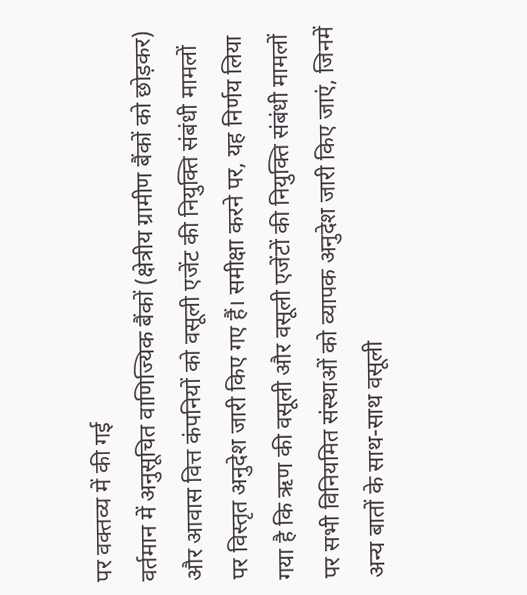पर वक्तव्य में की गई
वर्तमान में अनुसूचित वाणिज्यिक बैंकों (क्षेत्रीय ग्रामीण बैंकों को छोड़कर) और आवास वित्त कंपनियों को वसूली एजेंट की नियुक्ति संबंधी मामलों पर विस्तृत अनुदेश जारी किए गए हैं। समीक्षा करने पर, यह निर्णय लिया गया है कि ऋण की वसूली और वसूली एजेंटों की नियुक्ति संबंधी मामलों पर सभी विनियमित संस्थाओं को व्यापक अनुदेश जारी किए जाएं, जिनमें अन्य बातों के साथ-साथ वसूली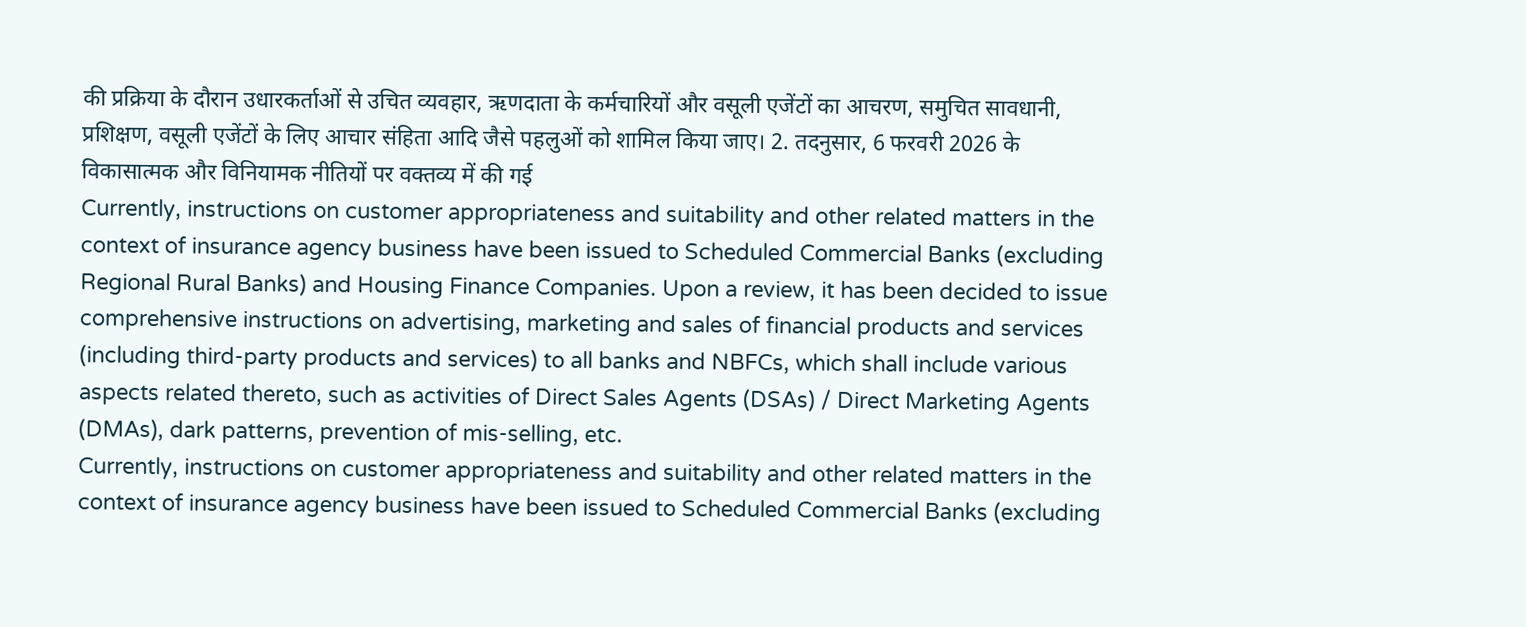की प्रक्रिया के दौरान उधारकर्ताओं से उचित व्यवहार, ऋणदाता के कर्मचारियों और वसूली एजेंटों का आचरण, समुचित सावधानी, प्रशिक्षण, वसूली एजेंटों के लिए आचार संहिता आदि जैसे पहलुओं को शामिल किया जाए। 2. तदनुसार, 6 फरवरी 2026 के विकासात्मक और विनियामक नीतियों पर वक्तव्य में की गई
Currently, instructions on customer appropriateness and suitability and other related matters in the context of insurance agency business have been issued to Scheduled Commercial Banks (excluding Regional Rural Banks) and Housing Finance Companies. Upon a review, it has been decided to issue comprehensive instructions on advertising, marketing and sales of financial products and services (including third-party products and services) to all banks and NBFCs, which shall include various aspects related thereto, such as activities of Direct Sales Agents (DSAs) / Direct Marketing Agents (DMAs), dark patterns, prevention of mis-selling, etc.
Currently, instructions on customer appropriateness and suitability and other related matters in the context of insurance agency business have been issued to Scheduled Commercial Banks (excluding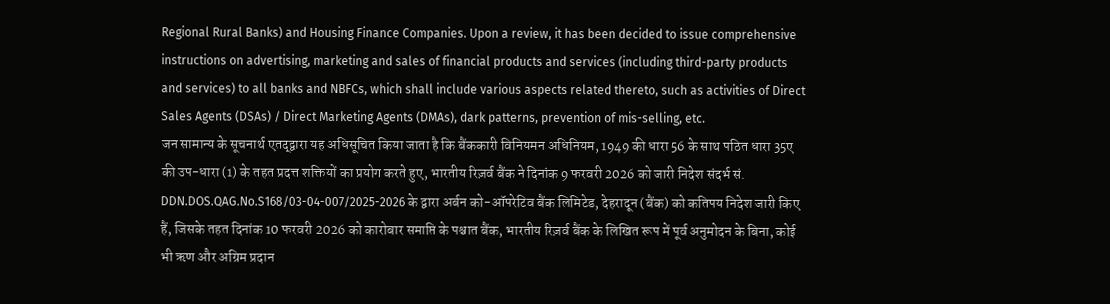Regional Rural Banks) and Housing Finance Companies. Upon a review, it has been decided to issue comprehensive instructions on advertising, marketing and sales of financial products and services (including third-party products and services) to all banks and NBFCs, which shall include various aspects related thereto, such as activities of Direct Sales Agents (DSAs) / Direct Marketing Agents (DMAs), dark patterns, prevention of mis-selling, etc.
जन सामान्य के सूचनार्थ एतद्द्वारा यह अधिसूचित किया जाता है कि बैंककारी विनियमन अधिनियम, 1949 की धारा 56 के साथ पठित धारा 35ए की उप-धारा (1) के तहत प्रदत्त शक्तियों का प्रयोग करते हुए, भारतीय रिज़र्व बैंक ने दिनांक 9 फरवरी 2026 को जारी निदेश संदर्भ सं. DDN.DOS.QAG.No.S168/03-04-007/2025-2026 के द्वारा अर्बन को-ऑपरेटिव बैंक लिमिटेड, देहरादून (बैंक) को कतिपय निदेश जारी किए हैं, जिसके तहत दिनांक 10 फरवरी 2026 को कारोबार समाप्ति के पश्चात बैंक, भारतीय रिज़र्व बैंक के लिखित रूप में पूर्व अनुमोदन के बिना, कोई भी ऋण और अग्रिम प्रदान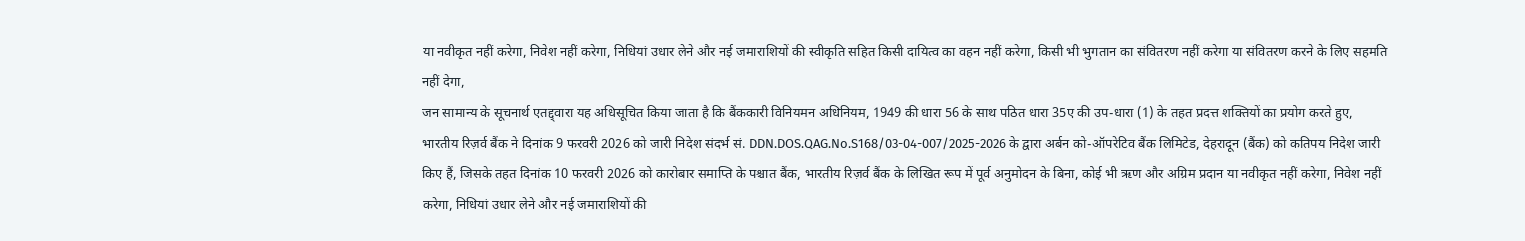या नवीकृत नहीं करेगा, निवेश नहीं करेगा, निधियां उधार लेने और नई जमाराशियों की स्वीकृति सहित किसी दायित्व का वहन नहीं करेगा, किसी भी भुगतान का संवितरण नहीं करेगा या संवितरण करने के लिए सहमति नहीं देगा,
जन सामान्य के सूचनार्थ एतद्द्वारा यह अधिसूचित किया जाता है कि बैंककारी विनियमन अधिनियम, 1949 की धारा 56 के साथ पठित धारा 35ए की उप-धारा (1) के तहत प्रदत्त शक्तियों का प्रयोग करते हुए, भारतीय रिज़र्व बैंक ने दिनांक 9 फरवरी 2026 को जारी निदेश संदर्भ सं. DDN.DOS.QAG.No.S168/03-04-007/2025-2026 के द्वारा अर्बन को-ऑपरेटिव बैंक लिमिटेड, देहरादून (बैंक) को कतिपय निदेश जारी किए हैं, जिसके तहत दिनांक 10 फरवरी 2026 को कारोबार समाप्ति के पश्चात बैंक, भारतीय रिज़र्व बैंक के लिखित रूप में पूर्व अनुमोदन के बिना, कोई भी ऋण और अग्रिम प्रदान या नवीकृत नहीं करेगा, निवेश नहीं करेगा, निधियां उधार लेने और नई जमाराशियों की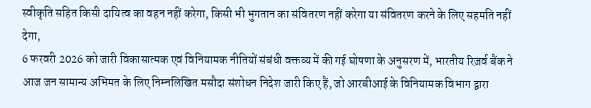स्वीकृति सहित किसी दायित्व का वहन नहीं करेगा, किसी भी भुगतान का संवितरण नहीं करेगा या संवितरण करने के लिए सहमति नहीं देगा,
6 फरवरी 2026 को जारी विकासात्मक एवं विनियामक नीतियों संबंधी वक्तव्य में की गई घोषणा के अनुसरण में, भारतीय रिज़र्व बैंक ने आज जन सामान्य अभिमत के लिए निम्नलिखित मसौदा संशोधन निदेश जारी किए हैं, जो आरबीआई के विनियामक विभाग द्वारा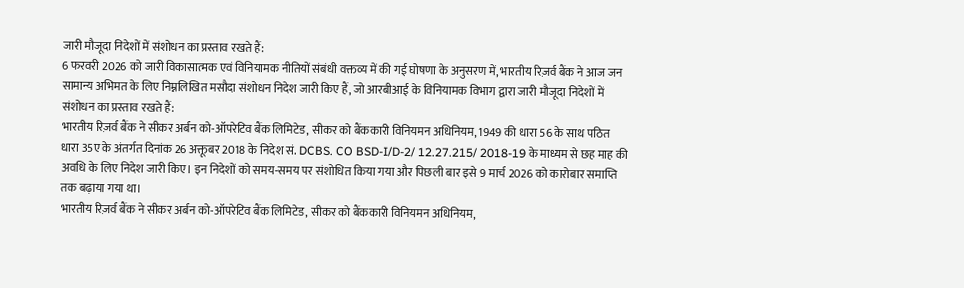जारी मौजूदा निदेशों में संशोधन का प्रस्ताव रखते हैं:
6 फरवरी 2026 को जारी विकासात्मक एवं विनियामक नीतियों संबंधी वक्तव्य में की गई घोषणा के अनुसरण में, भारतीय रिज़र्व बैंक ने आज जन सामान्य अभिमत के लिए निम्नलिखित मसौदा संशोधन निदेश जारी किए हैं, जो आरबीआई के विनियामक विभाग द्वारा जारी मौजूदा निदेशों में संशोधन का प्रस्ताव रखते हैं:
भारतीय रिज़र्व बैंक ने सीकर अर्बन को-ऑपरेटिव बैंक लिमिटेड, सीकर को बैंककारी विनियमन अधिनियम, 1949 की धारा 56 के साथ पठित धारा 35ए के अंतर्गत दिनांक 26 अक्तूबर 2018 के निदेश सं. DCBS. CO BSD-I/D-2/ 12.27.215/ 2018-19 के माध्यम से छह माह की अवधि के लिए निदेश जारी किए। इन निदेशों को समय-समय पर संशोधित किया गया और पिछली बार इसे 9 मार्च 2026 को कारोबार समाप्ति तक बढ़ाया गया था।
भारतीय रिज़र्व बैंक ने सीकर अर्बन को-ऑपरेटिव बैंक लिमिटेड, सीकर को बैंककारी विनियमन अधिनियम,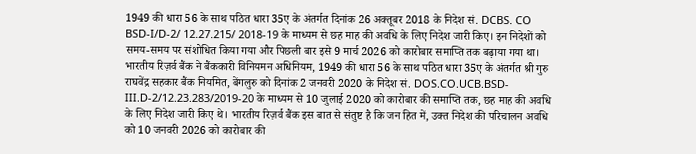1949 की धारा 56 के साथ पठित धारा 35ए के अंतर्गत दिनांक 26 अक्तूबर 2018 के निदेश सं. DCBS. CO BSD-I/D-2/ 12.27.215/ 2018-19 के माध्यम से छह माह की अवधि के लिए निदेश जारी किए। इन निदेशों को समय-समय पर संशोधित किया गया और पिछली बार इसे 9 मार्च 2026 को कारोबार समाप्ति तक बढ़ाया गया था।
भारतीय रिज़र्व बैंक ने बैंककारी विनियमन अधिनियम, 1949 की धारा 56 के साथ पठित धारा 35ए के अंतर्गत श्री गुरु राघवेंद्र सहकार बैंक नियमित, बेंगलुरु को दिनांक 2 जनवरी 2020 के निदेश सं. DOS.CO.UCB.BSD-III.D-2/12.23.283/2019-20 के माध्यम से 10 जुलाई 2020 को कारोबार की समाप्ति तक, छह माह की अवधि के लिए निदेश जारी किए थे। भारतीय रिज़र्व बैंक इस बात से संतुष्ट है कि जन हित में, उक्त निदेश की परिचालन अवधि को 10 जनवरी 2026 को कारोबार की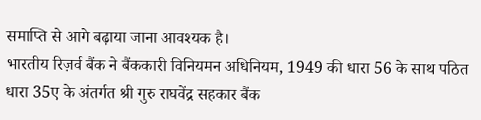समाप्ति से आगे बढ़ाया जाना आवश्यक है।
भारतीय रिज़र्व बैंक ने बैंककारी विनियमन अधिनियम, 1949 की धारा 56 के साथ पठित धारा 35ए के अंतर्गत श्री गुरु राघवेंद्र सहकार बैंक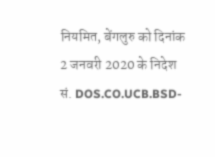नियमित, बेंगलुरु को दिनांक 2 जनवरी 2020 के निदेश सं. DOS.CO.UCB.BSD-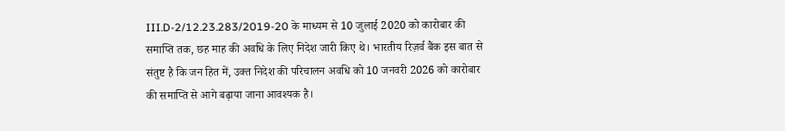III.D-2/12.23.283/2019-20 के माध्यम से 10 जुलाई 2020 को कारोबार की समाप्ति तक, छह माह की अवधि के लिए निदेश जारी किए थे। भारतीय रिज़र्व बैंक इस बात से संतुष्ट है कि जन हित में, उक्त निदेश की परिचालन अवधि को 10 जनवरी 2026 को कारोबार की समाप्ति से आगे बढ़ाया जाना आवश्यक है।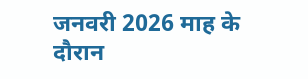जनवरी 2026 माह के दौरान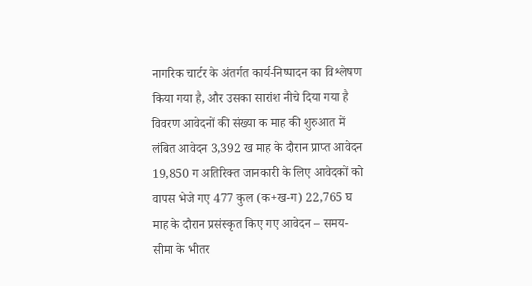नागरिक चार्टर के अंतर्गत कार्य-निष्पादन का विश्लेषण किया गया है, और उसका सारांश नीचे दिया गया है विवरण आवेदनों की संख्या क माह की शुरुआत में लंबित आवेदन 3,392 ख माह के दौरान प्राप्त आवेदन 19,850 ग अतिरिक्त जानकारी के लिए आवेदकों को वापस भेजे गए 477 कुल (क+ख-ग) 22,765 घ माह के दौरान प्रसंस्कृत किए गए आवेदन – समय- सीमा के भीतर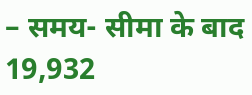– समय- सीमा के बाद 19,932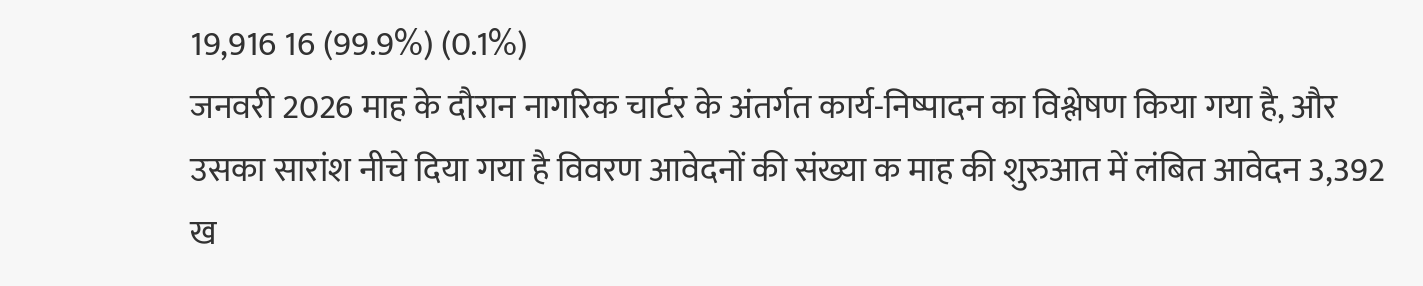19,916 16 (99.9%) (0.1%)
जनवरी 2026 माह के दौरान नागरिक चार्टर के अंतर्गत कार्य-निष्पादन का विश्लेषण किया गया है, और उसका सारांश नीचे दिया गया है विवरण आवेदनों की संख्या क माह की शुरुआत में लंबित आवेदन 3,392 ख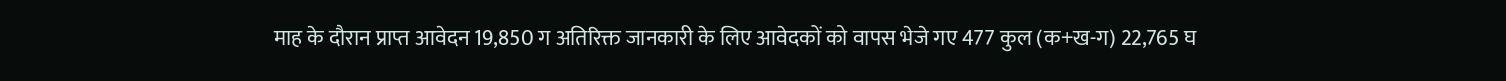माह के दौरान प्राप्त आवेदन 19,850 ग अतिरिक्त जानकारी के लिए आवेदकों को वापस भेजे गए 477 कुल (क+ख-ग) 22,765 घ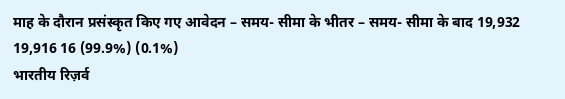माह के दौरान प्रसंस्कृत किए गए आवेदन – समय- सीमा के भीतर – समय- सीमा के बाद 19,932 19,916 16 (99.9%) (0.1%)
भारतीय रिज़र्व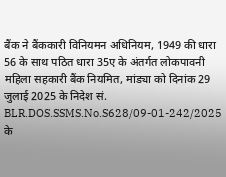बैंक ने बैंककारी विनियमन अधिनियम, 1949 की धारा 56 के साथ पठित धारा 35ए के अंतर्गत लोकपावनी महिला सहकारी बैंक नियमित, मांड्या को दिनांक 29 जुलाई 2025 के निदेश सं. BLR.DOS.SSMS.No.S628/09-01-242/2025 के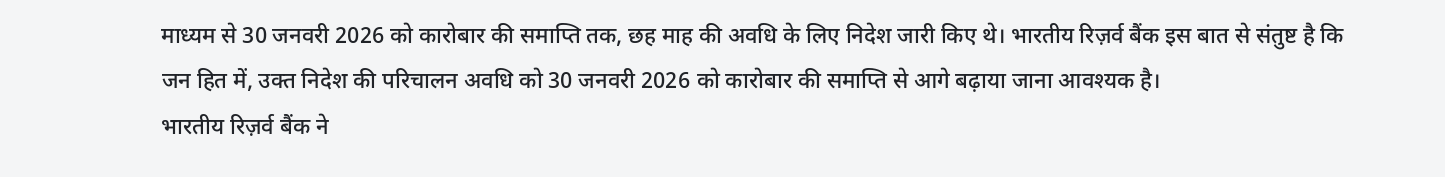माध्यम से 30 जनवरी 2026 को कारोबार की समाप्ति तक, छह माह की अवधि के लिए निदेश जारी किए थे। भारतीय रिज़र्व बैंक इस बात से संतुष्ट है कि जन हित में, उक्त निदेश की परिचालन अवधि को 30 जनवरी 2026 को कारोबार की समाप्ति से आगे बढ़ाया जाना आवश्यक है।
भारतीय रिज़र्व बैंक ने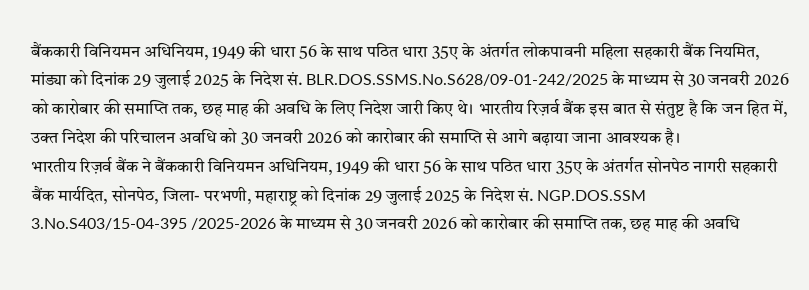बैंककारी विनियमन अधिनियम, 1949 की धारा 56 के साथ पठित धारा 35ए के अंतर्गत लोकपावनी महिला सहकारी बैंक नियमित, मांड्या को दिनांक 29 जुलाई 2025 के निदेश सं. BLR.DOS.SSMS.No.S628/09-01-242/2025 के माध्यम से 30 जनवरी 2026 को कारोबार की समाप्ति तक, छह माह की अवधि के लिए निदेश जारी किए थे। भारतीय रिज़र्व बैंक इस बात से संतुष्ट है कि जन हित में, उक्त निदेश की परिचालन अवधि को 30 जनवरी 2026 को कारोबार की समाप्ति से आगे बढ़ाया जाना आवश्यक है।
भारतीय रिज़र्व बैंक ने बैंककारी विनियमन अधिनियम, 1949 की धारा 56 के साथ पठित धारा 35ए के अंतर्गत सोनपेठ नागरी सहकारी बैंक मार्यदित, सोनपेठ, जिला- परभणी, महाराष्ट्र को दिनांक 29 जुलाई 2025 के निदेश सं. NGP.DOS.SSM 3.No.S403/15-04-395 /2025-2026 के माध्यम से 30 जनवरी 2026 को कारोबार की समाप्ति तक, छह माह की अवधि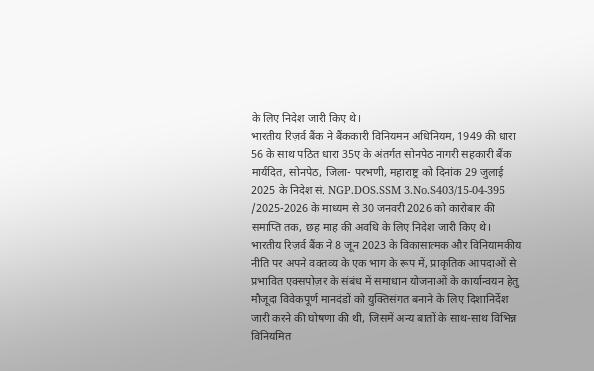के लिए निदेश जारी किए थे।
भारतीय रिज़र्व बैंक ने बैंककारी विनियमन अधिनियम, 1949 की धारा 56 के साथ पठित धारा 35ए के अंतर्गत सोनपेठ नागरी सहकारी बैंक मार्यदित, सोनपेठ, जिला- परभणी, महाराष्ट्र को दिनांक 29 जुलाई 2025 के निदेश सं. NGP.DOS.SSM 3.No.S403/15-04-395 /2025-2026 के माध्यम से 30 जनवरी 2026 को कारोबार की समाप्ति तक, छह माह की अवधि के लिए निदेश जारी किए थे।
भारतीय रिज़र्व बैंक ने 8 जून 2023 के विकासात्मक और विनियामकीय नीति पर अपने वक्तव्य के एक भाग के रूप में, प्राकृतिक आपदाओं से प्रभावित एक्सपोज़र के संबंध में समाधान योजनाओं के कार्यान्वयन हेतु मौजूदा विवेकपूर्ण मानदंडों को युक्तिसंगत बनाने के लिए दिशानिर्देश जारी करने की घोषणा की थी, जिसमें अन्य बातों के साथ-साथ विभिन्न विनियमित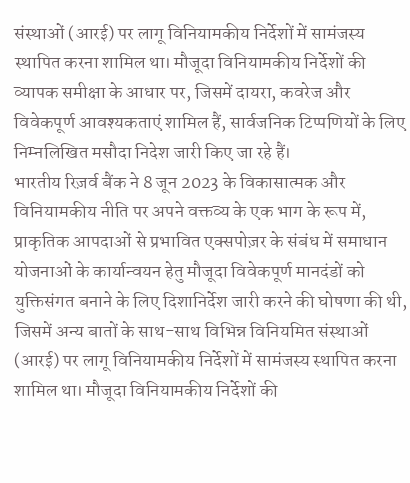संस्थाओं (आरई) पर लागू विनियामकीय निर्देशों में सामंजस्य स्थापित करना शामिल था। मौजूदा विनियामकीय निर्देशों की व्यापक समीक्षा के आधार पर, जिसमें दायरा, कवरेज और विवेकपूर्ण आवश्यकताएं शामिल हैं, सार्वजनिक टिप्पणियों के लिए निम्नलिखित मसौदा निदेश जारी किए जा रहे हैं।
भारतीय रिज़र्व बैंक ने 8 जून 2023 के विकासात्मक और विनियामकीय नीति पर अपने वक्तव्य के एक भाग के रूप में, प्राकृतिक आपदाओं से प्रभावित एक्सपोज़र के संबंध में समाधान योजनाओं के कार्यान्वयन हेतु मौजूदा विवेकपूर्ण मानदंडों को युक्तिसंगत बनाने के लिए दिशानिर्देश जारी करने की घोषणा की थी, जिसमें अन्य बातों के साथ-साथ विभिन्न विनियमित संस्थाओं (आरई) पर लागू विनियामकीय निर्देशों में सामंजस्य स्थापित करना शामिल था। मौजूदा विनियामकीय निर्देशों की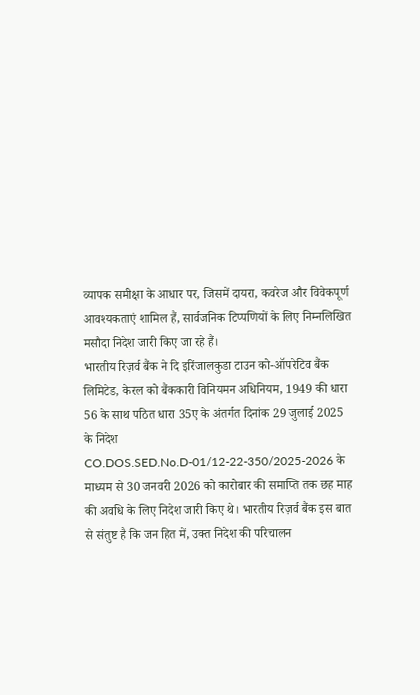व्यापक समीक्षा के आधार पर, जिसमें दायरा, कवरेज और विवेकपूर्ण आवश्यकताएं शामिल हैं, सार्वजनिक टिप्पणियों के लिए निम्नलिखित मसौदा निदेश जारी किए जा रहे हैं।
भारतीय रिज़र्व बैंक ने दि इरिंजालकुडा टाउन को-ऑपरेटिव बैंक लिमिटेड, केरल को बैंककारी विनियमन अधिनियम, 1949 की धारा 56 के साथ पठित धारा 35ए के अंतर्गत दिनांक 29 जुलाई 2025 के निदेश CO.DOS.SED.No.D-01/12-22-350/2025-2026 के माध्यम से 30 जनवरी 2026 को कारोबार की समाप्ति तक छह माह की अवधि के लिए निदेश जारी किए थे। भारतीय रिज़र्व बैंक इस बात से संतुष्ट है कि जन हित में, उक्त निदेश की परिचालन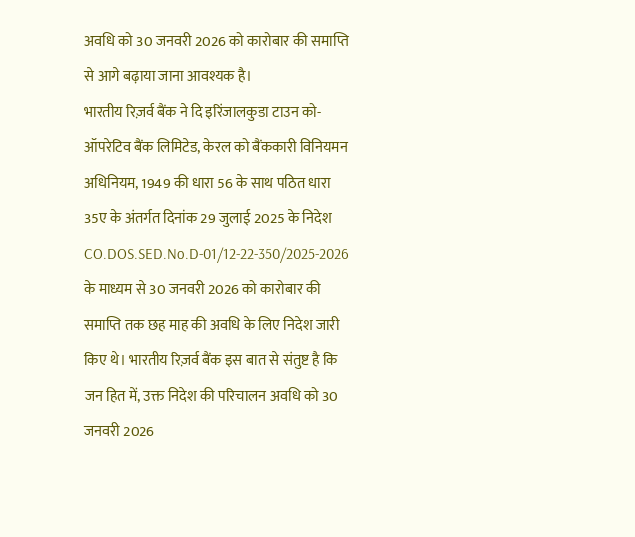अवधि को 30 जनवरी 2026 को कारोबार की समाप्ति से आगे बढ़ाया जाना आवश्यक है।
भारतीय रिज़र्व बैंक ने दि इरिंजालकुडा टाउन को-ऑपरेटिव बैंक लिमिटेड, केरल को बैंककारी विनियमन अधिनियम, 1949 की धारा 56 के साथ पठित धारा 35ए के अंतर्गत दिनांक 29 जुलाई 2025 के निदेश CO.DOS.SED.No.D-01/12-22-350/2025-2026 के माध्यम से 30 जनवरी 2026 को कारोबार की समाप्ति तक छह माह की अवधि के लिए निदेश जारी किए थे। भारतीय रिज़र्व बैंक इस बात से संतुष्ट है कि जन हित में, उक्त निदेश की परिचालन अवधि को 30 जनवरी 2026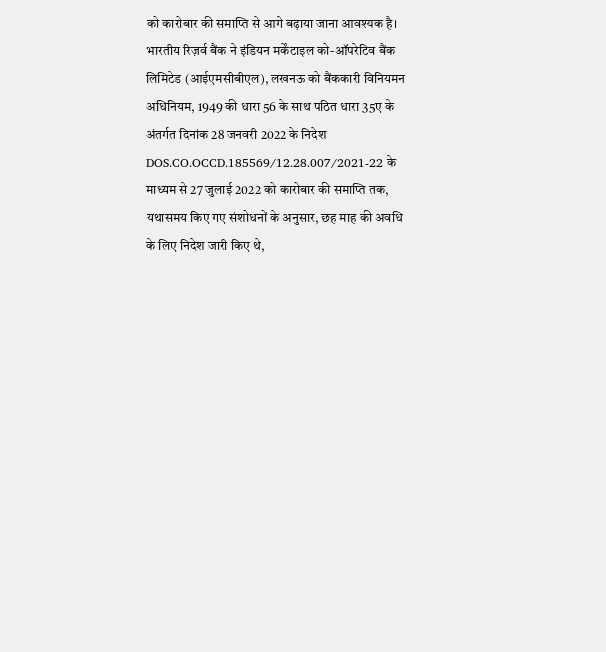को कारोबार की समाप्ति से आगे बढ़ाया जाना आवश्यक है।
भारतीय रिज़र्व बैंक ने इंडियन मर्केंटाइल को-ऑपरेटिव बैंक लिमिटेड (आईएमसीबीएल), लखनऊ को बैंककारी विनियमन अधिनियम, 1949 की धारा 56 के साथ पठित धारा 35ए के अंतर्गत दिनांक 28 जनवरी 2022 के निदेश DOS.CO.OCCD.185569/12.28.007/2021-22 के माध्यम से 27 जुलाई 2022 को कारोबार की समाप्ति तक, यथासमय किए गए संशोधनों के अनुसार, छह माह की अवधि के लिए निदेश जारी किए थे,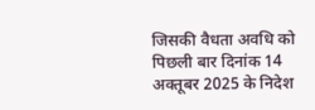जिसकी वैधता अवधि को पिछली बार दिनांक 14 अक्तूबर 2025 के निदेश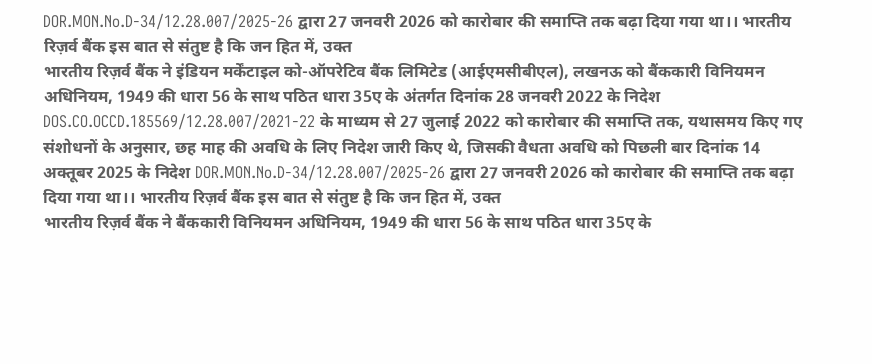DOR.MON.No.D-34/12.28.007/2025-26 द्वारा 27 जनवरी 2026 को कारोबार की समाप्ति तक बढ़ा दिया गया था।। भारतीय रिज़र्व बैंक इस बात से संतुष्ट है कि जन हित में, उक्त
भारतीय रिज़र्व बैंक ने इंडियन मर्केंटाइल को-ऑपरेटिव बैंक लिमिटेड (आईएमसीबीएल), लखनऊ को बैंककारी विनियमन अधिनियम, 1949 की धारा 56 के साथ पठित धारा 35ए के अंतर्गत दिनांक 28 जनवरी 2022 के निदेश DOS.CO.OCCD.185569/12.28.007/2021-22 के माध्यम से 27 जुलाई 2022 को कारोबार की समाप्ति तक, यथासमय किए गए संशोधनों के अनुसार, छह माह की अवधि के लिए निदेश जारी किए थे, जिसकी वैधता अवधि को पिछली बार दिनांक 14 अक्तूबर 2025 के निदेश DOR.MON.No.D-34/12.28.007/2025-26 द्वारा 27 जनवरी 2026 को कारोबार की समाप्ति तक बढ़ा दिया गया था।। भारतीय रिज़र्व बैंक इस बात से संतुष्ट है कि जन हित में, उक्त
भारतीय रिज़र्व बैंक ने बैंककारी विनियमन अधिनियम, 1949 की धारा 56 के साथ पठित धारा 35ए के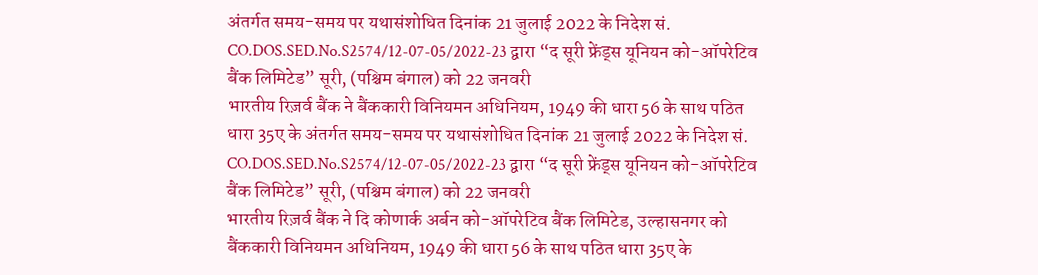अंतर्गत समय-समय पर यथासंशोधित दिनांक 21 जुलाई 2022 के निदेश सं. CO.DOS.SED.No.S2574/12-07-05/2022-23 द्वारा “द सूरी फ्रेंड्स यूनियन को-ऑपरेटिव बैंक लिमिटेड” सूरी, (पश्चिम बंगाल) को 22 जनवरी
भारतीय रिज़र्व बैंक ने बैंककारी विनियमन अधिनियम, 1949 की धारा 56 के साथ पठित धारा 35ए के अंतर्गत समय-समय पर यथासंशोधित दिनांक 21 जुलाई 2022 के निदेश सं. CO.DOS.SED.No.S2574/12-07-05/2022-23 द्वारा “द सूरी फ्रेंड्स यूनियन को-ऑपरेटिव बैंक लिमिटेड” सूरी, (पश्चिम बंगाल) को 22 जनवरी
भारतीय रिज़र्व बैंक ने दि कोणार्क अर्बन को-ऑपरेटिव बैंक लिमिटेड, उल्हासनगर को बैंककारी विनियमन अधिनियम, 1949 की धारा 56 के साथ पठित धारा 35ए के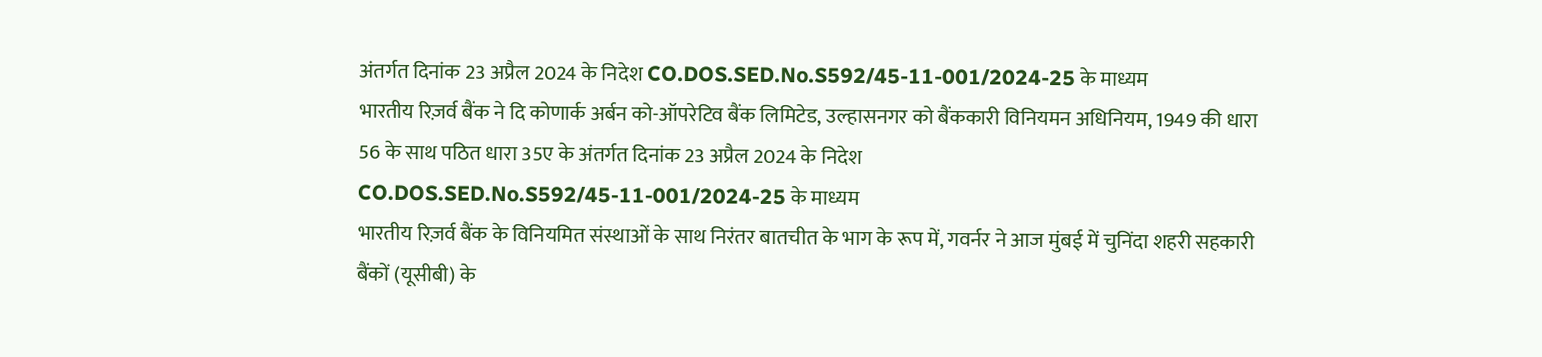अंतर्गत दिनांक 23 अप्रैल 2024 के निदेश CO.DOS.SED.No.S592/45-11-001/2024-25 के माध्यम
भारतीय रिज़र्व बैंक ने दि कोणार्क अर्बन को-ऑपरेटिव बैंक लिमिटेड, उल्हासनगर को बैंककारी विनियमन अधिनियम, 1949 की धारा 56 के साथ पठित धारा 35ए के अंतर्गत दिनांक 23 अप्रैल 2024 के निदेश CO.DOS.SED.No.S592/45-11-001/2024-25 के माध्यम
भारतीय रिज़र्व बैंक के विनियमित संस्थाओं के साथ निरंतर बातचीत के भाग के रूप में, गवर्नर ने आज मुंबई में चुनिंदा शहरी सहकारी बैंकों (यूसीबी) के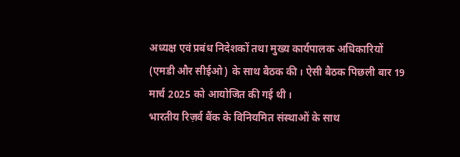अध्यक्ष एवं प्रबंध निदेशकों तथा मुख्य कार्यपालक अधिकारियों (एमडी और सीईओ) के साथ बैठक की। ऐसी बैठक पिछली बार 19 मार्च 2025 को आयोजित की गई थी।
भारतीय रिज़र्व बैंक के विनियमित संस्थाओं के साथ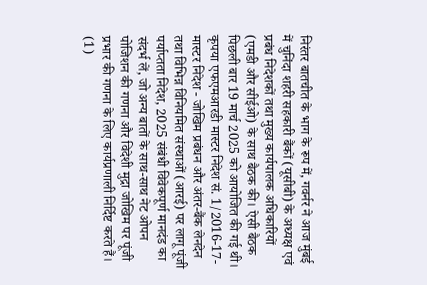निरंतर बातचीत के भाग के रूप में, गवर्नर ने आज मुंबई में चुनिंदा शहरी सहकारी बैंकों (यूसीबी) के अध्यक्ष एवं प्रबंध निदेशकों तथा मुख्य कार्यपालक अधिकारियों (एमडी और सीईओ) के साथ बैठक की। ऐसी बैठक पिछली बार 19 मार्च 2025 को आयोजित की गई थी।
कृपया एफएमआरडी मास्टर निदेश सं. 1/2016-17- मास्टर निदेश - जोखिम प्रबंधन और अंतर-बैंक लेनदेन तथा विभिन्न विनियमित संस्थाओं (आरई) पर लागू पूंजी पर्याप्तता निदेश, 2025 संबंधी विवेकपूर्ण मानदंड का संदर्भ लें, जो अन्य बातों के साथ-साथ नेट ओपन पोजिशन की गणना और विदेशी मुद्रा जोखिम पर पूंजी प्रभार की गणना के लिए कार्यप्रणाली निर्दिष्ट करते हैं। (1)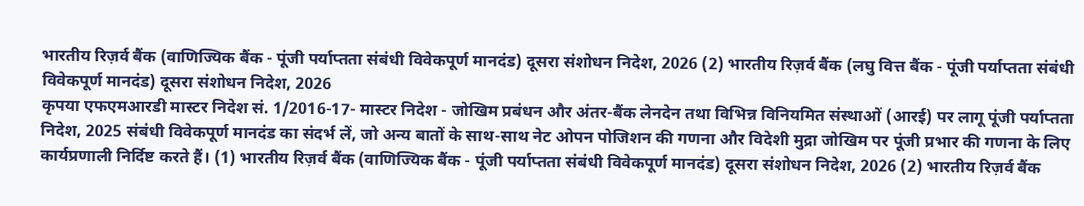भारतीय रिज़र्व बैंक (वाणिज्यिक बैंक - पूंजी पर्याप्तता संबंधी विवेकपूर्ण मानदंड) दूसरा संशोधन निदेश, 2026 (2) भारतीय रिज़र्व बैंक (लघु वित्त बैंक - पूंजी पर्याप्तता संबंधी विवेकपूर्ण मानदंड) दूसरा संशोधन निदेश, 2026
कृपया एफएमआरडी मास्टर निदेश सं. 1/2016-17- मास्टर निदेश - जोखिम प्रबंधन और अंतर-बैंक लेनदेन तथा विभिन्न विनियमित संस्थाओं (आरई) पर लागू पूंजी पर्याप्तता निदेश, 2025 संबंधी विवेकपूर्ण मानदंड का संदर्भ लें, जो अन्य बातों के साथ-साथ नेट ओपन पोजिशन की गणना और विदेशी मुद्रा जोखिम पर पूंजी प्रभार की गणना के लिए कार्यप्रणाली निर्दिष्ट करते हैं। (1) भारतीय रिज़र्व बैंक (वाणिज्यिक बैंक - पूंजी पर्याप्तता संबंधी विवेकपूर्ण मानदंड) दूसरा संशोधन निदेश, 2026 (2) भारतीय रिज़र्व बैंक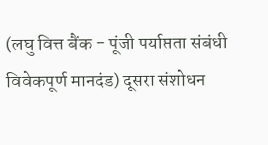(लघु वित्त बैंक - पूंजी पर्याप्तता संबंधी विवेकपूर्ण मानदंड) दूसरा संशोधन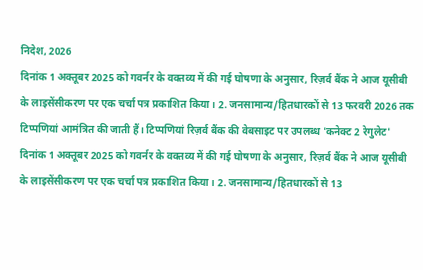निदेश, 2026
दिनांक 1 अक्तूबर 2025 को गवर्नर के वक्तव्य में की गई घोषणा के अनुसार, रिज़र्व बैंक ने आज यूसीबी के लाइसेंसीकरण पर एक चर्चा पत्र प्रकाशित किया। 2. जनसामान्य/हितधारकों से 13 फरवरी 2026 तक टिप्पणियां आमंत्रित की जाती हैं। टिप्पणियां रिज़र्व बैंक की वेबसाइट पर उपलब्ध 'कनेक्ट 2 रेगुलेट'
दिनांक 1 अक्तूबर 2025 को गवर्नर के वक्तव्य में की गई घोषणा के अनुसार, रिज़र्व बैंक ने आज यूसीबी के लाइसेंसीकरण पर एक चर्चा पत्र प्रकाशित किया। 2. जनसामान्य/हितधारकों से 13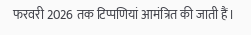फरवरी 2026 तक टिप्पणियां आमंत्रित की जाती हैं।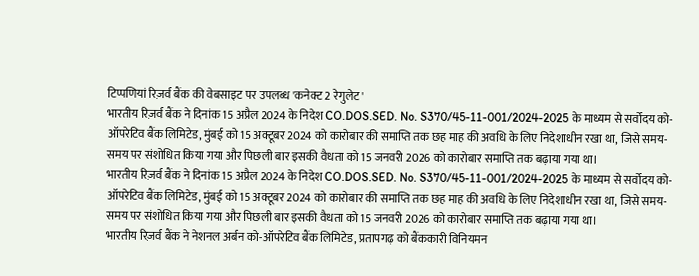टिप्पणियां रिज़र्व बैंक की वेबसाइट पर उपलब्ध 'कनेक्ट 2 रेगुलेट'
भारतीय रिज़र्व बैंक ने दिनांक 15 अप्रैल 2024 के निदेश CO.DOS.SED. No. S370/45-11-001/2024-2025 के माध्यम से सर्वोदय को-ऑपरेटिव बैंक लिमिटेड, मुंबई को 15 अक्टूबर 2024 को कारोबार की समाप्ति तक छह माह की अवधि के लिए निदेशाधीन रखा था, जिसे समय-समय पर संशोधित किया गया और पिछली बार इसकी वैधता को 15 जनवरी 2026 को कारोबार समाप्ति तक बढ़ाया गया था।
भारतीय रिज़र्व बैंक ने दिनांक 15 अप्रैल 2024 के निदेश CO.DOS.SED. No. S370/45-11-001/2024-2025 के माध्यम से सर्वोदय को-ऑपरेटिव बैंक लिमिटेड, मुंबई को 15 अक्टूबर 2024 को कारोबार की समाप्ति तक छह माह की अवधि के लिए निदेशाधीन रखा था, जिसे समय-समय पर संशोधित किया गया और पिछली बार इसकी वैधता को 15 जनवरी 2026 को कारोबार समाप्ति तक बढ़ाया गया था।
भारतीय रिज़र्व बैंक ने नेशनल अर्बन को-ऑपरेटिव बैंक लिमिटेड, प्रतापगढ़ को बैंककारी विनियमन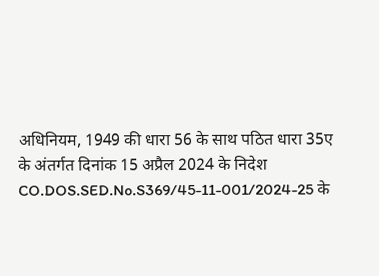अधिनियम, 1949 की धारा 56 के साथ पठित धारा 35ए के अंतर्गत दिनांक 15 अप्रैल 2024 के निदेश CO.DOS.SED.No.S369/45-11-001/2024-25 के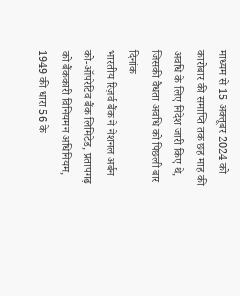माध्यम से 15 अक्तूबर 2024 को कारोबार की समाप्ति तक छह माह की अवधि के लिए निदेश जारी किए थे, जिसकी वैधता अवधि को पिछली बार दिनांक
भारतीय रिज़र्व बैंक ने नेशनल अर्बन को-ऑपरेटिव बैंक लिमिटेड, प्रतापगढ़ को बैंककारी विनियमन अधिनियम, 1949 की धारा 56 के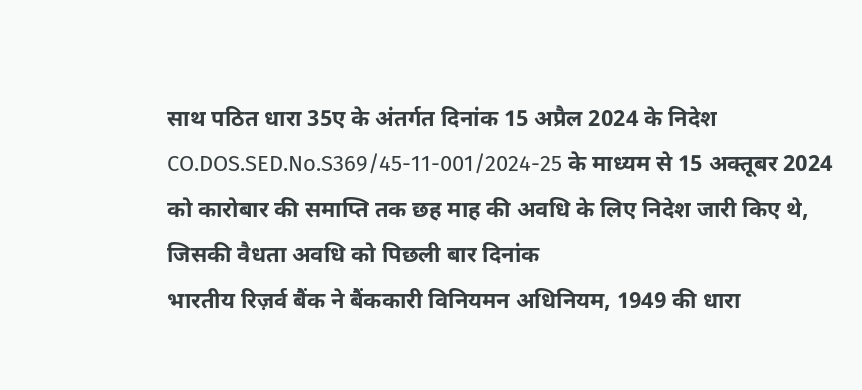साथ पठित धारा 35ए के अंतर्गत दिनांक 15 अप्रैल 2024 के निदेश CO.DOS.SED.No.S369/45-11-001/2024-25 के माध्यम से 15 अक्तूबर 2024 को कारोबार की समाप्ति तक छह माह की अवधि के लिए निदेश जारी किए थे, जिसकी वैधता अवधि को पिछली बार दिनांक
भारतीय रिज़र्व बैंक ने बैंककारी विनियमन अधिनियम, 1949 की धारा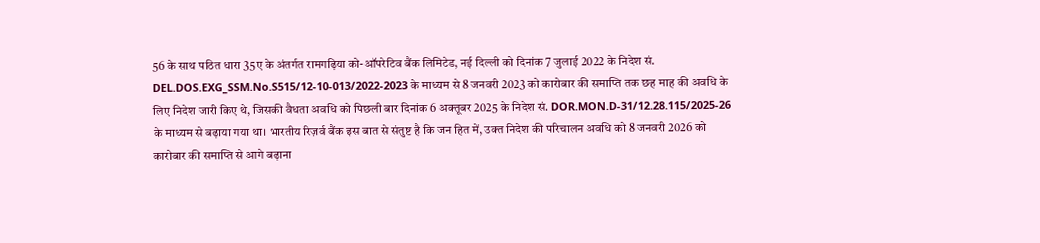56 के साथ पठित धारा 35ए के अंतर्गत रामगढ़िया को-ऑपरेटिव बैंक लिमिटेड, नई दिल्ली को दिनांक 7 जुलाई 2022 के निदेश सं. DEL.DOS.EXG_SSM.No.S515/12-10-013/2022-2023 के माध्यम से 8 जनवरी 2023 को कारोबार की समाप्ति तक छह माह की अवधि के लिए निदेश जारी किए थे, जिसकी वैधता अवधि को पिछली बार दिनांक 6 अक्तूबर 2025 के निदेश सं. DOR.MON.D-31/12.28.115/2025-26 के माध्यम से बढ़ाया गया था। भारतीय रिज़र्व बैंक इस बात से संतुष्ट है कि जन हित में, उक्त निदेश की परिचालन अवधि को 8 जनवरी 2026 को कारोबार की समाप्ति से आगे बढ़ाना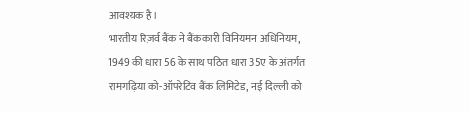आवश्यक है।
भारतीय रिज़र्व बैंक ने बैंककारी विनियमन अधिनियम, 1949 की धारा 56 के साथ पठित धारा 35ए के अंतर्गत रामगढ़िया को-ऑपरेटिव बैंक लिमिटेड, नई दिल्ली को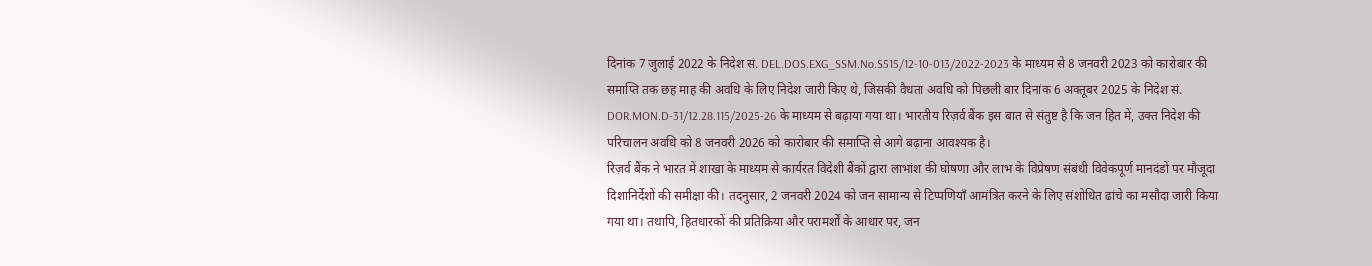दिनांक 7 जुलाई 2022 के निदेश सं. DEL.DOS.EXG_SSM.No.S515/12-10-013/2022-2023 के माध्यम से 8 जनवरी 2023 को कारोबार की समाप्ति तक छह माह की अवधि के लिए निदेश जारी किए थे, जिसकी वैधता अवधि को पिछली बार दिनांक 6 अक्तूबर 2025 के निदेश सं. DOR.MON.D-31/12.28.115/2025-26 के माध्यम से बढ़ाया गया था। भारतीय रिज़र्व बैंक इस बात से संतुष्ट है कि जन हित में, उक्त निदेश की परिचालन अवधि को 8 जनवरी 2026 को कारोबार की समाप्ति से आगे बढ़ाना आवश्यक है।
रिज़र्व बैंक ने भारत में शाखा के माध्यम से कार्यरत विदेशी बैंकों द्वारा लाभांश की घोषणा और लाभ के विप्रेषण संबंधी विवेकपूर्ण मानदंडों पर मौजूदा दिशानिर्देशों की समीक्षा की। तदनुसार, 2 जनवरी 2024 को जन सामान्य से टिप्पणियाँ आमंत्रित करने के लिए संशोधित ढांचे का मसौदा जारी किया गया था। तथापि, हितधारकों की प्रतिक्रिया और परामर्शों के आधार पर, जन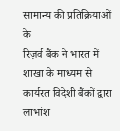सामान्य की प्रतिक्रियाओं के
रिज़र्व बैंक ने भारत में शाखा के माध्यम से कार्यरत विदेशी बैंकों द्वारा लाभांश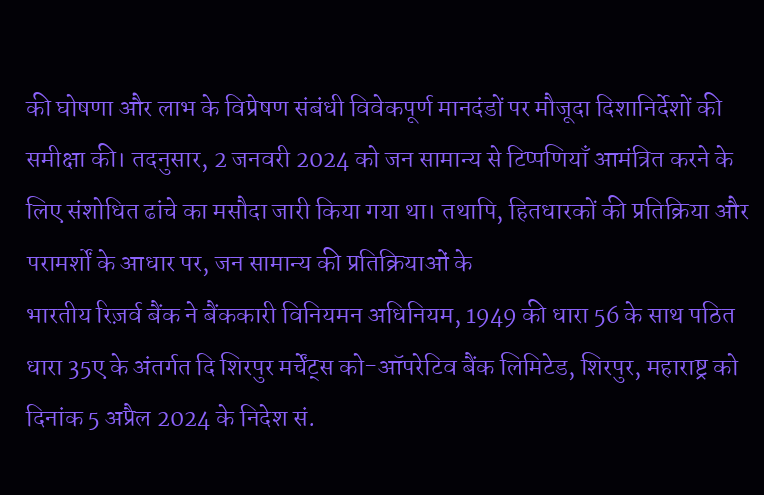की घोषणा और लाभ के विप्रेषण संबंधी विवेकपूर्ण मानदंडों पर मौजूदा दिशानिर्देशों की समीक्षा की। तदनुसार, 2 जनवरी 2024 को जन सामान्य से टिप्पणियाँ आमंत्रित करने के लिए संशोधित ढांचे का मसौदा जारी किया गया था। तथापि, हितधारकों की प्रतिक्रिया और परामर्शों के आधार पर, जन सामान्य की प्रतिक्रियाओं के
भारतीय रिज़र्व बैंक ने बैंककारी विनियमन अधिनियम, 1949 की धारा 56 के साथ पठित धारा 35ए के अंतर्गत दि शिरपुर मर्चेंट्स को-ऑपरेटिव बैंक लिमिटेड, शिरपुर, महाराष्ट्र को दिनांक 5 अप्रैल 2024 के निदेश सं.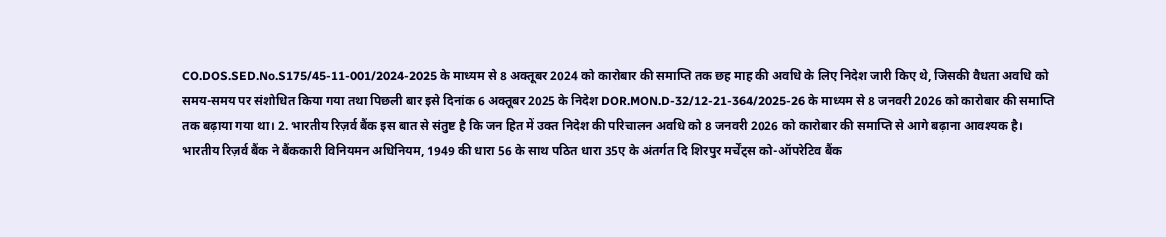CO.DOS.SED.No.S175/45-11-001/2024-2025 के माध्यम से 8 अक्तूबर 2024 को कारोबार की समाप्ति तक छह माह की अवधि के लिए निदेश जारी किए थे, जिसकी वैधता अवधि को समय-समय पर संशोधित किया गया तथा पिछली बार इसे दिनांक 6 अक्तूबर 2025 के निदेश DOR.MON.D-32/12-21-364/2025-26 के माध्यम से 8 जनवरी 2026 को कारोबार की समाप्ति तक बढ़ाया गया था। 2. भारतीय रिज़र्व बैंक इस बात से संतुष्ट है कि जन हित में उक्त निदेश की परिचालन अवधि को 8 जनवरी 2026 को कारोबार की समाप्ति से आगे बढ़ाना आवश्यक है।
भारतीय रिज़र्व बैंक ने बैंककारी विनियमन अधिनियम, 1949 की धारा 56 के साथ पठित धारा 35ए के अंतर्गत दि शिरपुर मर्चेंट्स को-ऑपरेटिव बैंक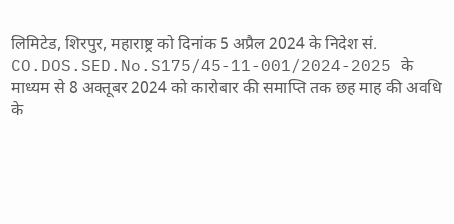लिमिटेड, शिरपुर, महाराष्ट्र को दिनांक 5 अप्रैल 2024 के निदेश सं. CO.DOS.SED.No.S175/45-11-001/2024-2025 के माध्यम से 8 अक्तूबर 2024 को कारोबार की समाप्ति तक छह माह की अवधि के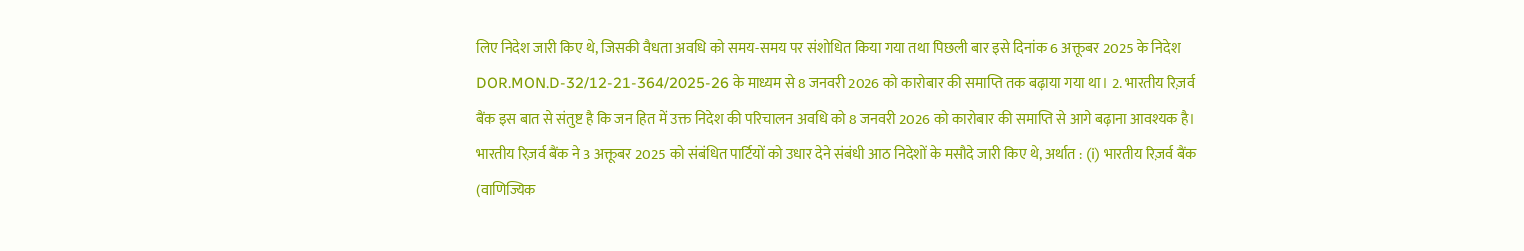लिए निदेश जारी किए थे, जिसकी वैधता अवधि को समय-समय पर संशोधित किया गया तथा पिछली बार इसे दिनांक 6 अक्तूबर 2025 के निदेश DOR.MON.D-32/12-21-364/2025-26 के माध्यम से 8 जनवरी 2026 को कारोबार की समाप्ति तक बढ़ाया गया था। 2. भारतीय रिज़र्व बैंक इस बात से संतुष्ट है कि जन हित में उक्त निदेश की परिचालन अवधि को 8 जनवरी 2026 को कारोबार की समाप्ति से आगे बढ़ाना आवश्यक है।
भारतीय रिज़र्व बैंक ने 3 अक्तूबर 2025 को संबंधित पार्टियों को उधार देने संबंधी आठ निदेशों के मसौदे जारी किए थे, अर्थात : (i) भारतीय रिज़र्व बैंक (वाणिज्यिक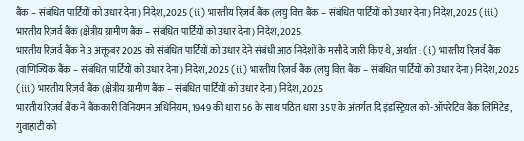बैंक – संबंधित पार्टियों को उधार देना) निदेश, 2025 (ii) भारतीय रिज़र्व बैंक (लघु वित्त बैंक – संबंधित पार्टियों को उधार देना) निदेश, 2025 (iii) भारतीय रिज़र्व बैंक (क्षेत्रीय ग्रामीण बैंक – संबंधित पार्टियों को उधार देना) निदेश, 2025
भारतीय रिज़र्व बैंक ने 3 अक्तूबर 2025 को संबंधित पार्टियों को उधार देने संबंधी आठ निदेशों के मसौदे जारी किए थे, अर्थात : (i) भारतीय रिज़र्व बैंक (वाणिज्यिक बैंक – संबंधित पार्टियों को उधार देना) निदेश, 2025 (ii) भारतीय रिज़र्व बैंक (लघु वित्त बैंक – संबंधित पार्टियों को उधार देना) निदेश, 2025 (iii) भारतीय रिज़र्व बैंक (क्षेत्रीय ग्रामीण बैंक – संबंधित पार्टियों को उधार देना) निदेश, 2025
भारतीय रिज़र्व बैंक ने बैंककारी विनियमन अधिनियम, 1949 की धारा 56 के साथ पठित धारा 35ए के अंतर्गत दि इंडस्ट्रियल को-ऑपरेटिव बैंक लिमिटेड, गुवाहाटी को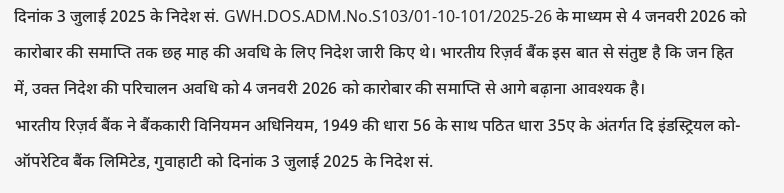दिनांक 3 जुलाई 2025 के निदेश सं. GWH.DOS.ADM.No.S103/01-10-101/2025-26 के माध्यम से 4 जनवरी 2026 को कारोबार की समाप्ति तक छह माह की अवधि के लिए निदेश जारी किए थे। भारतीय रिज़र्व बैंक इस बात से संतुष्ट है कि जन हित में, उक्त निदेश की परिचालन अवधि को 4 जनवरी 2026 को कारोबार की समाप्ति से आगे बढ़ाना आवश्यक है।
भारतीय रिज़र्व बैंक ने बैंककारी विनियमन अधिनियम, 1949 की धारा 56 के साथ पठित धारा 35ए के अंतर्गत दि इंडस्ट्रियल को-ऑपरेटिव बैंक लिमिटेड, गुवाहाटी को दिनांक 3 जुलाई 2025 के निदेश सं.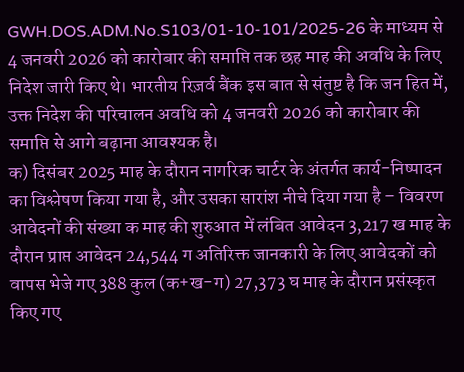GWH.DOS.ADM.No.S103/01-10-101/2025-26 के माध्यम से 4 जनवरी 2026 को कारोबार की समाप्ति तक छह माह की अवधि के लिए निदेश जारी किए थे। भारतीय रिज़र्व बैंक इस बात से संतुष्ट है कि जन हित में, उक्त निदेश की परिचालन अवधि को 4 जनवरी 2026 को कारोबार की समाप्ति से आगे बढ़ाना आवश्यक है।
क) दिसंबर 2025 माह के दौरान नागरिक चार्टर के अंतर्गत कार्य-निष्पादन का विश्लेषण किया गया है, और उसका सारांश नीचे दिया गया है – विवरण आवेदनों की संख्या क माह की शुरुआत में लंबित आवेदन 3,217 ख माह के दौरान प्राप्त आवेदन 24,544 ग अतिरिक्त जानकारी के लिए आवेदकों को वापस भेजे गए 388 कुल (क+ख-ग) 27,373 घ माह के दौरान प्रसंस्कृत किए गए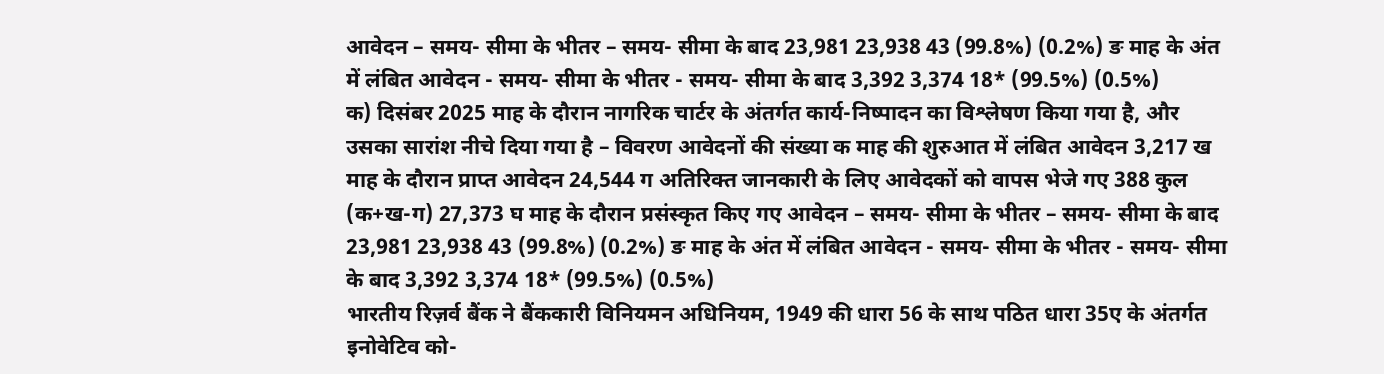आवेदन – समय- सीमा के भीतर – समय- सीमा के बाद 23,981 23,938 43 (99.8%) (0.2%) ङ माह के अंत में लंबित आवेदन - समय- सीमा के भीतर - समय- सीमा के बाद 3,392 3,374 18* (99.5%) (0.5%)
क) दिसंबर 2025 माह के दौरान नागरिक चार्टर के अंतर्गत कार्य-निष्पादन का विश्लेषण किया गया है, और उसका सारांश नीचे दिया गया है – विवरण आवेदनों की संख्या क माह की शुरुआत में लंबित आवेदन 3,217 ख माह के दौरान प्राप्त आवेदन 24,544 ग अतिरिक्त जानकारी के लिए आवेदकों को वापस भेजे गए 388 कुल (क+ख-ग) 27,373 घ माह के दौरान प्रसंस्कृत किए गए आवेदन – समय- सीमा के भीतर – समय- सीमा के बाद 23,981 23,938 43 (99.8%) (0.2%) ङ माह के अंत में लंबित आवेदन - समय- सीमा के भीतर - समय- सीमा के बाद 3,392 3,374 18* (99.5%) (0.5%)
भारतीय रिज़र्व बैंक ने बैंककारी विनियमन अधिनियम, 1949 की धारा 56 के साथ पठित धारा 35ए के अंतर्गत इनोवेटिव को-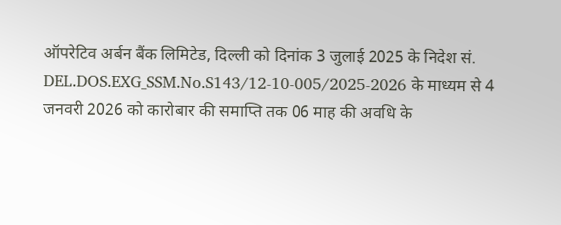ऑपरेटिव अर्बन बैंक लिमिटेड, दिल्ली को दिनांक 3 जुलाई 2025 के निदेश सं. DEL.DOS.EXG_SSM.No.S143/12-10-005/2025-2026 के माध्यम से 4 जनवरी 2026 को कारोबार की समाप्ति तक 06 माह की अवधि के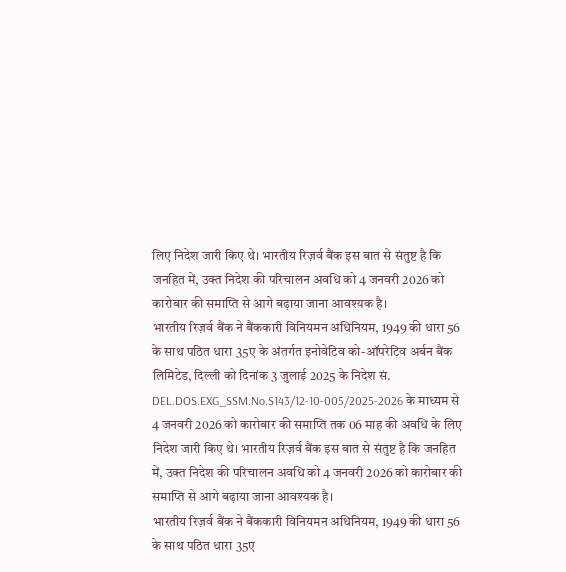लिए निदेश जारी किए थे। भारतीय रिज़र्व बैंक इस बात से संतुष्ट है कि जनहित में, उक्त निदेश की परिचालन अवधि को 4 जनवरी 2026 को कारोबार की समाप्ति से आगे बढ़ाया जाना आवश्यक है।
भारतीय रिज़र्व बैंक ने बैंककारी विनियमन अधिनियम, 1949 की धारा 56 के साथ पठित धारा 35ए के अंतर्गत इनोवेटिव को-ऑपरेटिव अर्बन बैंक लिमिटेड, दिल्ली को दिनांक 3 जुलाई 2025 के निदेश सं. DEL.DOS.EXG_SSM.No.S143/12-10-005/2025-2026 के माध्यम से 4 जनवरी 2026 को कारोबार की समाप्ति तक 06 माह की अवधि के लिए निदेश जारी किए थे। भारतीय रिज़र्व बैंक इस बात से संतुष्ट है कि जनहित में, उक्त निदेश की परिचालन अवधि को 4 जनवरी 2026 को कारोबार की समाप्ति से आगे बढ़ाया जाना आवश्यक है।
भारतीय रिज़र्व बैंक ने बैंककारी विनियमन अधिनियम, 1949 की धारा 56 के साथ पठित धारा 35ए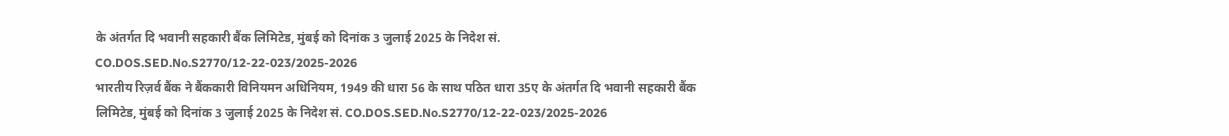के अंतर्गत दि भवानी सहकारी बैंक लिमिटेड, मुंबई को दिनांक 3 जुलाई 2025 के निदेश सं. CO.DOS.SED.No.S2770/12-22-023/2025-2026
भारतीय रिज़र्व बैंक ने बैंककारी विनियमन अधिनियम, 1949 की धारा 56 के साथ पठित धारा 35ए के अंतर्गत दि भवानी सहकारी बैंक लिमिटेड, मुंबई को दिनांक 3 जुलाई 2025 के निदेश सं. CO.DOS.SED.No.S2770/12-22-023/2025-2026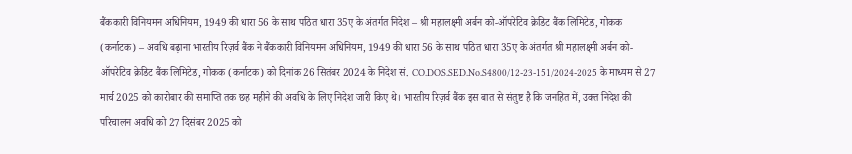बैंककारी विनियमन अधिनियम, 1949 की धारा 56 के साथ पठित धारा 35ए के अंतर्गत निदेश – श्री महालक्ष्मी अर्बन को-ऑपरेटिव क्रेडिट बैंक लिमिटेड, गोकक (कर्नाटक) – अवधि बढ़ाना भारतीय रिज़र्व बैंक ने बैंककारी विनियमन अधिनियम, 1949 की धारा 56 के साथ पठित धारा 35ए के अंतर्गत श्री महालक्ष्मी अर्बन को-ऑपरेटिव क्रेडिट बैंक लिमिटेड, गोकक (कर्नाटक) को दिनांक 26 सितंबर 2024 के निदेश सं. CO.DOS.SED.No.S4800/12-23-151/2024-2025 के माध्यम से 27 मार्च 2025 को कारोबार की समाप्ति तक छह महीने की अवधि के लिए निदेश जारी किए थे। भारतीय रिज़र्व बैंक इस बात से संतुष्ट है कि जनहित में, उक्त निदेश की परिचालन अवधि को 27 दिसंबर 2025 को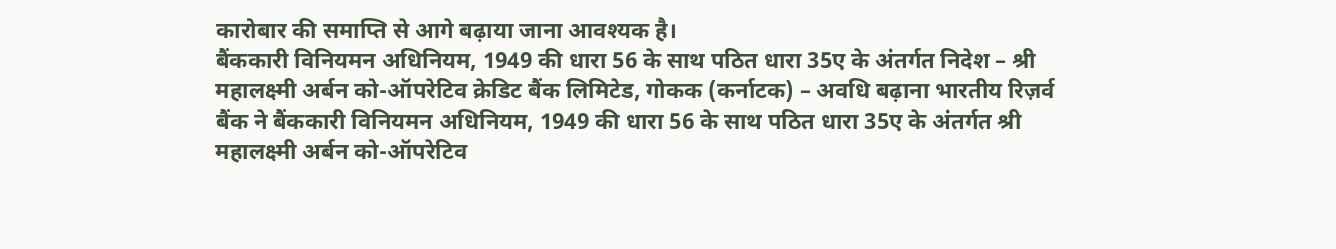कारोबार की समाप्ति से आगे बढ़ाया जाना आवश्यक है।
बैंककारी विनियमन अधिनियम, 1949 की धारा 56 के साथ पठित धारा 35ए के अंतर्गत निदेश – श्री महालक्ष्मी अर्बन को-ऑपरेटिव क्रेडिट बैंक लिमिटेड, गोकक (कर्नाटक) – अवधि बढ़ाना भारतीय रिज़र्व बैंक ने बैंककारी विनियमन अधिनियम, 1949 की धारा 56 के साथ पठित धारा 35ए के अंतर्गत श्री महालक्ष्मी अर्बन को-ऑपरेटिव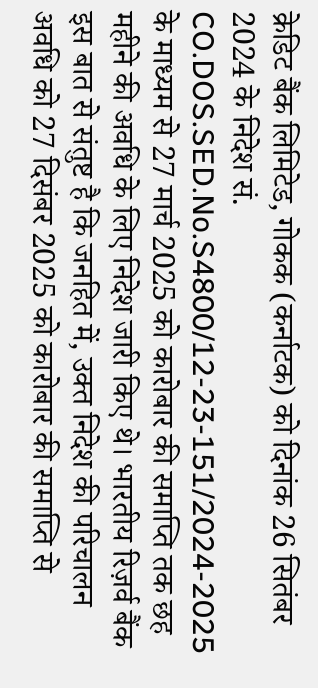क्रेडिट बैंक लिमिटेड, गोकक (कर्नाटक) को दिनांक 26 सितंबर 2024 के निदेश सं. CO.DOS.SED.No.S4800/12-23-151/2024-2025 के माध्यम से 27 मार्च 2025 को कारोबार की समाप्ति तक छह महीने की अवधि के लिए निदेश जारी किए थे। भारतीय रिज़र्व बैंक इस बात से संतुष्ट है कि जनहित में, उक्त निदेश की परिचालन अवधि को 27 दिसंबर 2025 को कारोबार की समाप्ति से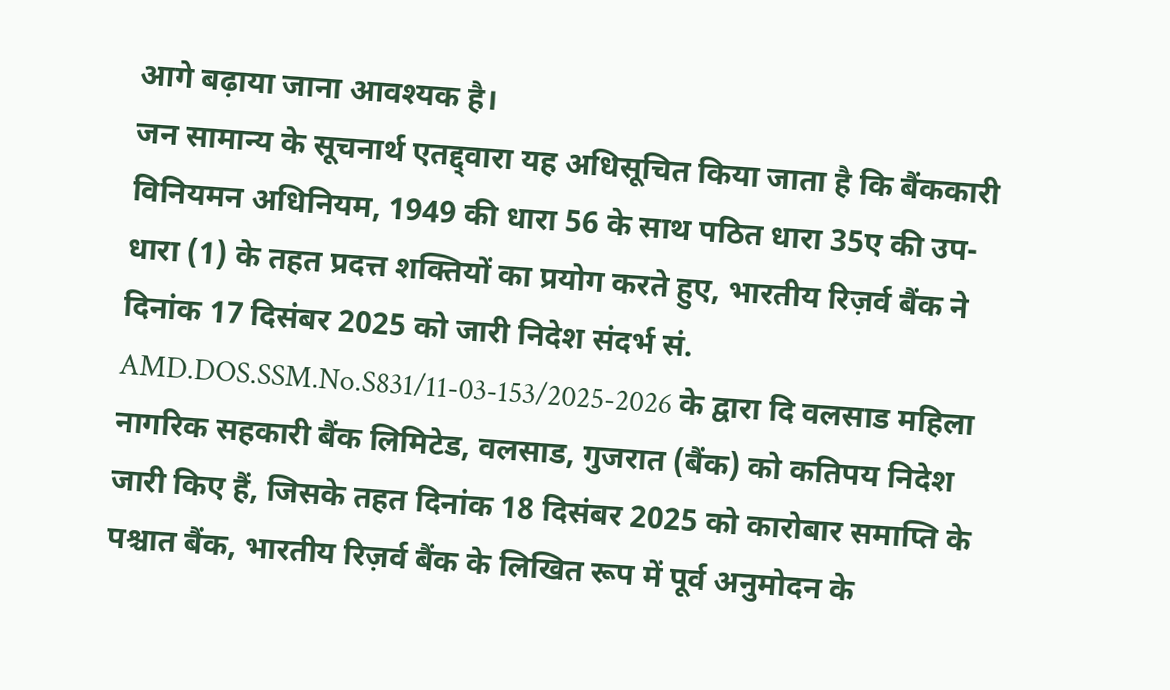आगे बढ़ाया जाना आवश्यक है।
जन सामान्य के सूचनार्थ एतद्द्वारा यह अधिसूचित किया जाता है कि बैंककारी विनियमन अधिनियम, 1949 की धारा 56 के साथ पठित धारा 35ए की उप-धारा (1) के तहत प्रदत्त शक्तियों का प्रयोग करते हुए, भारतीय रिज़र्व बैंक ने दिनांक 17 दिसंबर 2025 को जारी निदेश संदर्भ सं. AMD.DOS.SSM.No.S831/11-03-153/2025-2026 के द्वारा दि वलसाड महिला नागरिक सहकारी बैंक लिमिटेड, वलसाड, गुजरात (बैंक) को कतिपय निदेश जारी किए हैं, जिसके तहत दिनांक 18 दिसंबर 2025 को कारोबार समाप्ति के पश्चात बैंक, भारतीय रिज़र्व बैंक के लिखित रूप में पूर्व अनुमोदन के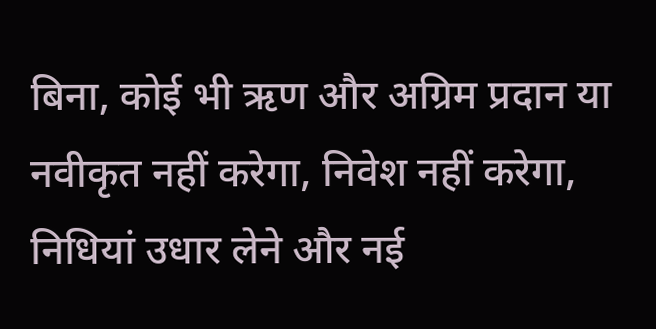बिना, कोई भी ऋण और अग्रिम प्रदान या नवीकृत नहीं करेगा, निवेश नहीं करेगा, निधियां उधार लेने और नई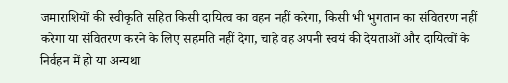जमाराशियों की स्वीकृति सहित किसी दायित्व का वहन नहीं करेगा, किसी भी भुगतान का संवितरण नहीं करेगा या संवितरण करने के लिए सहमति नहीं देगा, चाहे वह अपनी स्वयं की देयताओं और दायित्वों के निर्वहन में हो या अन्यथा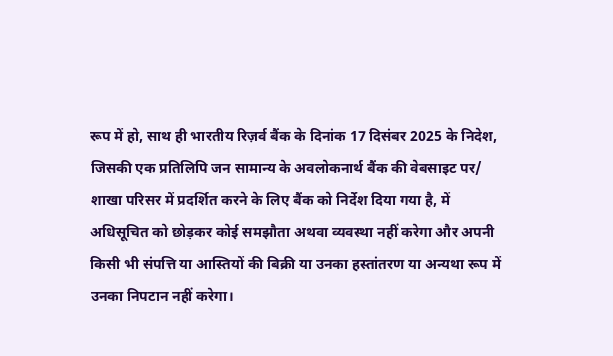रूप में हो, साथ ही भारतीय रिज़र्व बैंक के दिनांक 17 दिसंबर 2025 के निदेश, जिसकी एक प्रतिलिपि जन सामान्य के अवलोकनार्थ बैंक की वेबसाइट पर/ शाखा परिसर में प्रदर्शित करने के लिए बैंक को निर्देश दिया गया है, में अधिसूचित को छोड़कर कोई समझौता अथवा व्यवस्था नहीं करेगा और अपनी किसी भी संपत्ति या आस्तियों की बिक्री या उनका हस्तांतरण या अन्यथा रूप में उनका निपटान नहीं करेगा।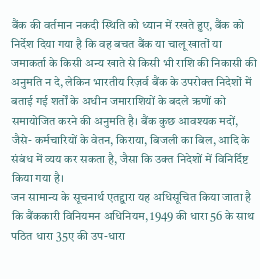बैंक की वर्तमान नकदी स्थिति को ध्यान में रखते हुए, बैंक को निर्देश दिया गया है कि वह बचत बैंक या चालू खातों या जमाकर्ता के किसी अन्य खाते से किसी भी राशि की निकासी की अनुमति न दे, लेकिन भारतीय रिज़र्व बैंक के उपरोक्त निदेशों में बताई गई शर्तों के अधीन जमाराशियों के बदले ऋणों को समायोजित करने की अनुमति है। बैंक कुछ आवश्यक मदों, जैसे- कर्मचारियों के वेतन, किराया, बिजली का बिल, आदि के संबंध में व्यय कर सकता है, जैसा कि उक्त निदेशों में विनिर्दिष्ट किया गया है।
जन सामान्य के सूचनार्थ एतद्द्वारा यह अधिसूचित किया जाता है कि बैंककारी विनियमन अधिनियम, 1949 की धारा 56 के साथ पठित धारा 35ए की उप-धारा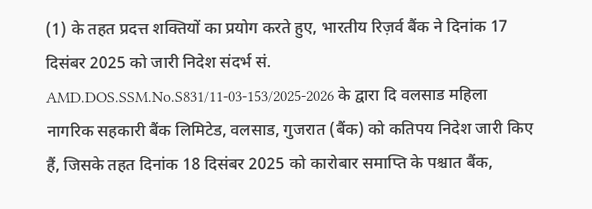(1) के तहत प्रदत्त शक्तियों का प्रयोग करते हुए, भारतीय रिज़र्व बैंक ने दिनांक 17 दिसंबर 2025 को जारी निदेश संदर्भ सं. AMD.DOS.SSM.No.S831/11-03-153/2025-2026 के द्वारा दि वलसाड महिला नागरिक सहकारी बैंक लिमिटेड, वलसाड, गुजरात (बैंक) को कतिपय निदेश जारी किए हैं, जिसके तहत दिनांक 18 दिसंबर 2025 को कारोबार समाप्ति के पश्चात बैंक,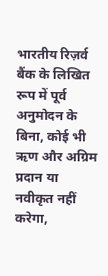भारतीय रिज़र्व बैंक के लिखित रूप में पूर्व अनुमोदन के बिना, कोई भी ऋण और अग्रिम प्रदान या नवीकृत नहीं करेगा,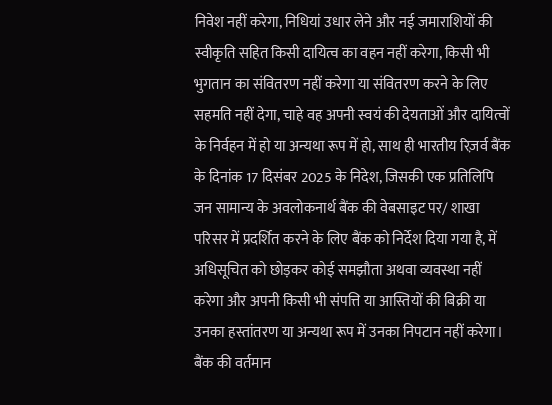निवेश नहीं करेगा, निधियां उधार लेने और नई जमाराशियों की स्वीकृति सहित किसी दायित्व का वहन नहीं करेगा, किसी भी भुगतान का संवितरण नहीं करेगा या संवितरण करने के लिए सहमति नहीं देगा, चाहे वह अपनी स्वयं की देयताओं और दायित्वों के निर्वहन में हो या अन्यथा रूप में हो, साथ ही भारतीय रिज़र्व बैंक के दिनांक 17 दिसंबर 2025 के निदेश, जिसकी एक प्रतिलिपि जन सामान्य के अवलोकनार्थ बैंक की वेबसाइट पर/ शाखा परिसर में प्रदर्शित करने के लिए बैंक को निर्देश दिया गया है, में अधिसूचित को छोड़कर कोई समझौता अथवा व्यवस्था नहीं करेगा और अपनी किसी भी संपत्ति या आस्तियों की बिक्री या उनका हस्तांतरण या अन्यथा रूप में उनका निपटान नहीं करेगा। बैंक की वर्तमान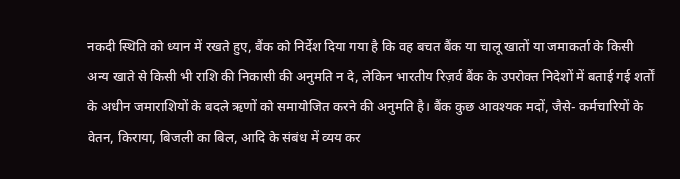नकदी स्थिति को ध्यान में रखते हुए, बैंक को निर्देश दिया गया है कि वह बचत बैंक या चालू खातों या जमाकर्ता के किसी अन्य खाते से किसी भी राशि की निकासी की अनुमति न दे, लेकिन भारतीय रिज़र्व बैंक के उपरोक्त निदेशों में बताई गई शर्तों के अधीन जमाराशियों के बदले ऋणों को समायोजित करने की अनुमति है। बैंक कुछ आवश्यक मदों, जैसे- कर्मचारियों के वेतन, किराया, बिजली का बिल, आदि के संबंध में व्यय कर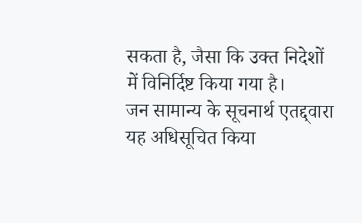सकता है, जैसा कि उक्त निदेशों में विनिर्दिष्ट किया गया है।
जन सामान्य के सूचनार्थ एतद्द्वारा यह अधिसूचित किया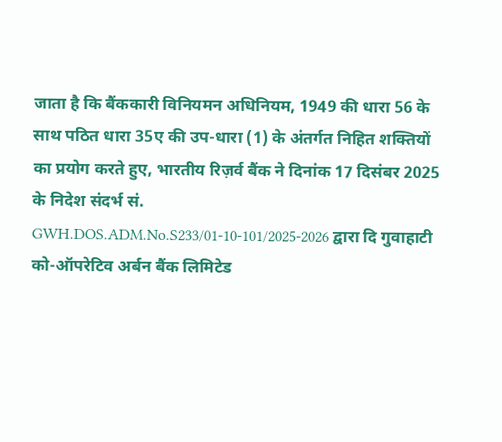जाता है कि बैंककारी विनियमन अधिनियम, 1949 की धारा 56 के साथ पठित धारा 35ए की उप-धारा (1) के अंतर्गत निहित शक्तियों का प्रयोग करते हुए, भारतीय रिज़र्व बैंक ने दिनांक 17 दिसंबर 2025 के निदेश संदर्भ सं. GWH.DOS.ADM.No.S233/01-10-101/2025-2026 द्वारा दि गुवाहाटी को-ऑपरेटिव अर्बन बैंक लिमिटेड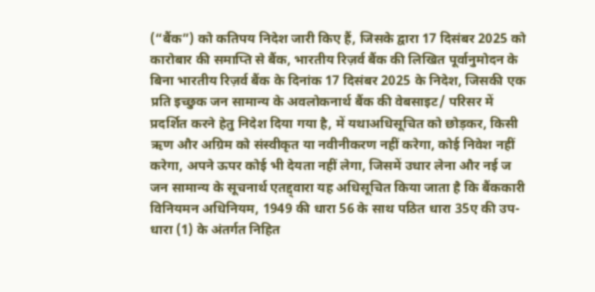(“बैंक”) को कतिपय निदेश जारी किए हैं, जिसके द्वारा 17 दिसंबर 2025 को कारोबार की समाप्ति से बैंक, भारतीय रिज़र्व बैंक की लिखित पूर्वानुमोदन के बिना भारतीय रिज़र्व बैंक के दिनांक 17 दिसंबर 2025 के निदेश, जिसकी एक प्रति इच्छुक जन सामान्य के अवलोकनार्थ बैंक की वेबसाइट/ परिसर में प्रदर्शित करने हेतु निदेश दिया गया है, में यथाअधिसूचित को छोड़कर, किसी ऋण और अग्रिम को संस्वीकृत या नवीनीकरण नहीं करेगा, कोई निवेश नहीं करेगा, अपने ऊपर कोई भी देयता नहीं लेगा, जिसमें उधार लेना और नई ज
जन सामान्य के सूचनार्थ एतद्द्वारा यह अधिसूचित किया जाता है कि बैंककारी विनियमन अधिनियम, 1949 की धारा 56 के साथ पठित धारा 35ए की उप-धारा (1) के अंतर्गत निहित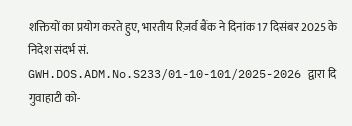शक्तियों का प्रयोग करते हुए, भारतीय रिज़र्व बैंक ने दिनांक 17 दिसंबर 2025 के निदेश संदर्भ सं. GWH.DOS.ADM.No.S233/01-10-101/2025-2026 द्वारा दि गुवाहाटी को-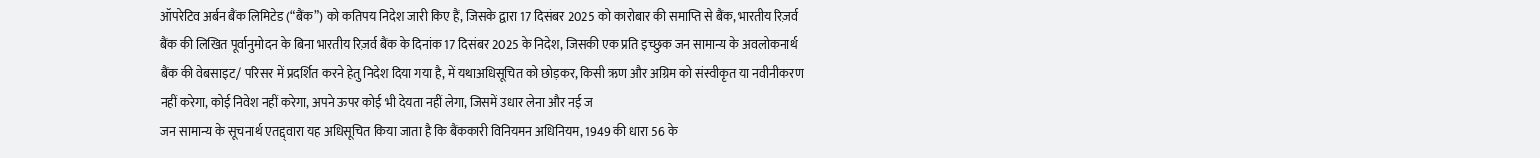ऑपरेटिव अर्बन बैंक लिमिटेड (“बैंक”) को कतिपय निदेश जारी किए हैं, जिसके द्वारा 17 दिसंबर 2025 को कारोबार की समाप्ति से बैंक, भारतीय रिज़र्व बैंक की लिखित पूर्वानुमोदन के बिना भारतीय रिज़र्व बैंक के दिनांक 17 दिसंबर 2025 के निदेश, जिसकी एक प्रति इच्छुक जन सामान्य के अवलोकनार्थ बैंक की वेबसाइट/ परिसर में प्रदर्शित करने हेतु निदेश दिया गया है, में यथाअधिसूचित को छोड़कर, किसी ऋण और अग्रिम को संस्वीकृत या नवीनीकरण नहीं करेगा, कोई निवेश नहीं करेगा, अपने ऊपर कोई भी देयता नहीं लेगा, जिसमें उधार लेना और नई ज
जन सामान्य के सूचनार्थ एतद्द्वारा यह अधिसूचित किया जाता है कि बैंककारी विनियमन अधिनियम, 1949 की धारा 56 के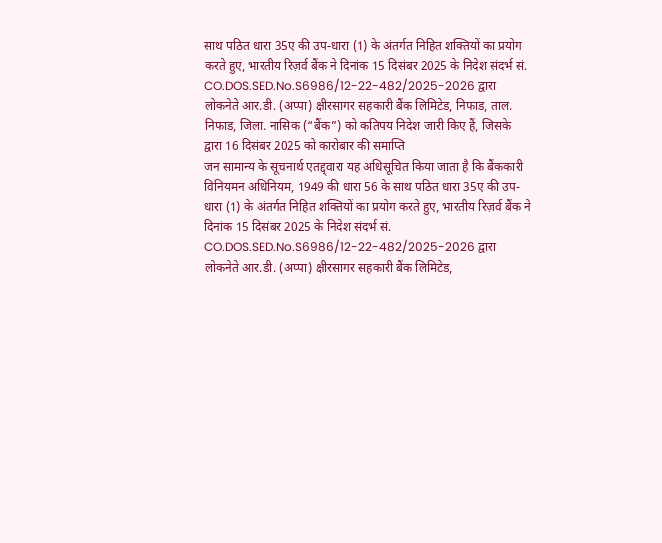साथ पठित धारा 35ए की उप-धारा (1) के अंतर्गत निहित शक्तियों का प्रयोग करते हुए, भारतीय रिज़र्व बैंक ने दिनांक 15 दिसंबर 2025 के निदेश संदर्भ सं. CO.DOS.SED.No.S6986/12-22-482/2025-2026 द्वारा लोकनेते आर.डी. (अप्पा) क्षीरसागर सहकारी बैंक लिमिटेड, निफाड, ताल. निफाड, जिला. नासिक (“बैंक”) को कतिपय निदेश जारी किए हैं, जिसके द्वारा 16 दिसंबर 2025 को कारोबार की समाप्ति
जन सामान्य के सूचनार्थ एतद्द्वारा यह अधिसूचित किया जाता है कि बैंककारी विनियमन अधिनियम, 1949 की धारा 56 के साथ पठित धारा 35ए की उप-धारा (1) के अंतर्गत निहित शक्तियों का प्रयोग करते हुए, भारतीय रिज़र्व बैंक ने दिनांक 15 दिसंबर 2025 के निदेश संदर्भ सं. CO.DOS.SED.No.S6986/12-22-482/2025-2026 द्वारा लोकनेते आर.डी. (अप्पा) क्षीरसागर सहकारी बैंक लिमिटेड,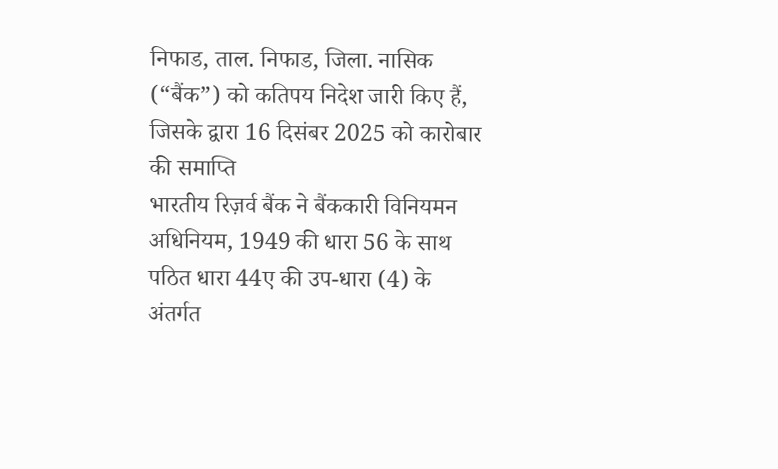निफाड, ताल. निफाड, जिला. नासिक (“बैंक”) को कतिपय निदेश जारी किए हैं, जिसके द्वारा 16 दिसंबर 2025 को कारोबार की समाप्ति
भारतीय रिज़र्व बैंक ने बैंककारी विनियमन अधिनियम, 1949 की धारा 56 के साथ पठित धारा 44ए की उप-धारा (4) के अंतर्गत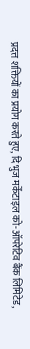प्रदत्त शक्तियों का प्रयोग करते हुए, दि भुज मर्केंटाइल को-ऑपरेटिव बैंक लिमिटेड,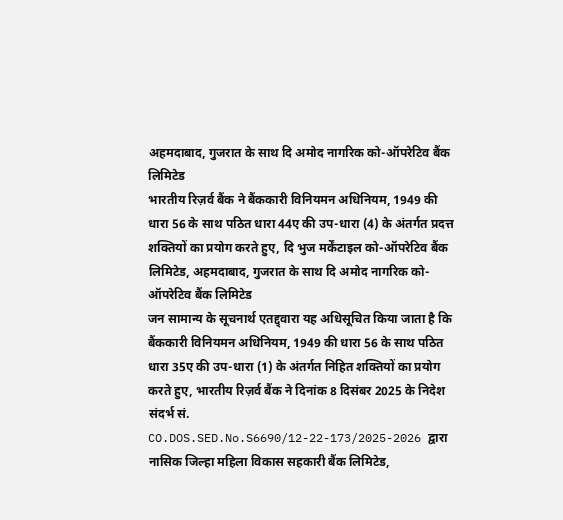अहमदाबाद, गुजरात के साथ दि अमोद नागरिक को-ऑपरेटिव बैंक लिमिटेड
भारतीय रिज़र्व बैंक ने बैंककारी विनियमन अधिनियम, 1949 की धारा 56 के साथ पठित धारा 44ए की उप-धारा (4) के अंतर्गत प्रदत्त शक्तियों का प्रयोग करते हुए, दि भुज मर्केंटाइल को-ऑपरेटिव बैंक लिमिटेड, अहमदाबाद, गुजरात के साथ दि अमोद नागरिक को-ऑपरेटिव बैंक लिमिटेड
जन सामान्य के सूचनार्थ एतद्द्वारा यह अधिसूचित किया जाता है कि बैंककारी विनियमन अधिनियम, 1949 की धारा 56 के साथ पठित धारा 35ए की उप-धारा (1) के अंतर्गत निहित शक्तियों का प्रयोग करते हुए, भारतीय रिज़र्व बैंक ने दिनांक 8 दिसंबर 2025 के निदेश संदर्भ सं. CO.DOS.SED.No.S6690/12-22-173/2025-2026 द्वारा नासिक जिल्हा महिला विकास सहकारी बैंक लिमिटेड,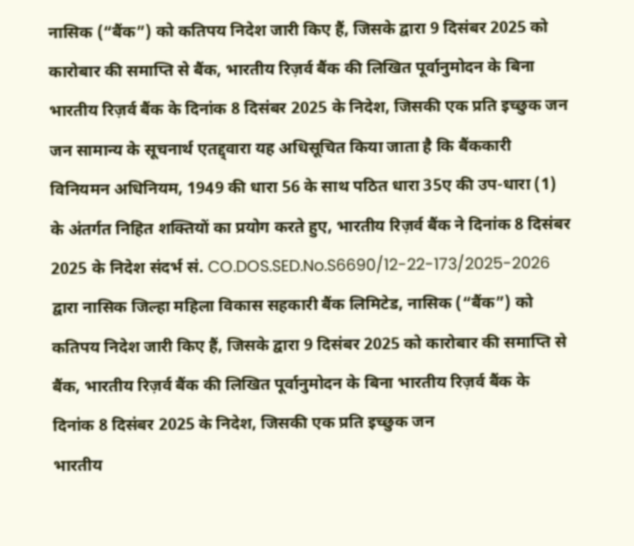नासिक (“बैंक”) को कतिपय निदेश जारी किए हैं, जिसके द्वारा 9 दिसंबर 2025 को कारोबार की समाप्ति से बैंक, भारतीय रिज़र्व बैंक की लिखित पूर्वानुमोदन के बिना भारतीय रिज़र्व बैंक के दिनांक 8 दिसंबर 2025 के निदेश, जिसकी एक प्रति इच्छुक जन
जन सामान्य के सूचनार्थ एतद्द्वारा यह अधिसूचित किया जाता है कि बैंककारी विनियमन अधिनियम, 1949 की धारा 56 के साथ पठित धारा 35ए की उप-धारा (1) के अंतर्गत निहित शक्तियों का प्रयोग करते हुए, भारतीय रिज़र्व बैंक ने दिनांक 8 दिसंबर 2025 के निदेश संदर्भ सं. CO.DOS.SED.No.S6690/12-22-173/2025-2026 द्वारा नासिक जिल्हा महिला विकास सहकारी बैंक लिमिटेड, नासिक (“बैंक”) को कतिपय निदेश जारी किए हैं, जिसके द्वारा 9 दिसंबर 2025 को कारोबार की समाप्ति से बैंक, भारतीय रिज़र्व बैंक की लिखित पूर्वानुमोदन के बिना भारतीय रिज़र्व बैंक के दिनांक 8 दिसंबर 2025 के निदेश, जिसकी एक प्रति इच्छुक जन
भारतीय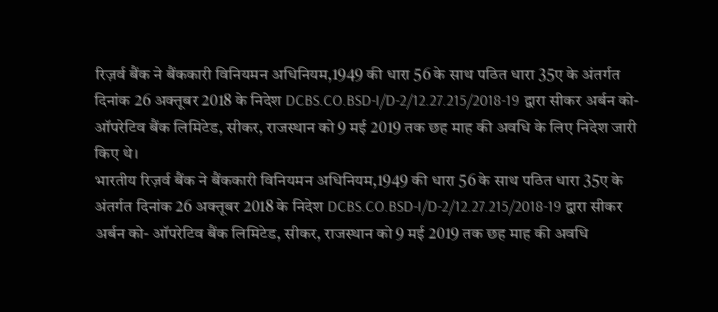रिज़र्व बैंक ने बैंककारी विनियमन अधिनियम,1949 की धारा 56 के साथ पठित धारा 35ए के अंतर्गत दिनांक 26 अक्तूबर 2018 के निदेश DCBS.CO.BSD-I/D-2/12.27.215/2018-19 द्वारा सीकर अर्बन को- ऑपरेटिव बैंक लिमिटेड, सीकर, राजस्थान को 9 मई 2019 तक छह माह की अवधि के लिए निदेश जारी किए थे।
भारतीय रिज़र्व बैंक ने बैंककारी विनियमन अधिनियम,1949 की धारा 56 के साथ पठित धारा 35ए के अंतर्गत दिनांक 26 अक्तूबर 2018 के निदेश DCBS.CO.BSD-I/D-2/12.27.215/2018-19 द्वारा सीकर अर्बन को- ऑपरेटिव बैंक लिमिटेड, सीकर, राजस्थान को 9 मई 2019 तक छह माह की अवधि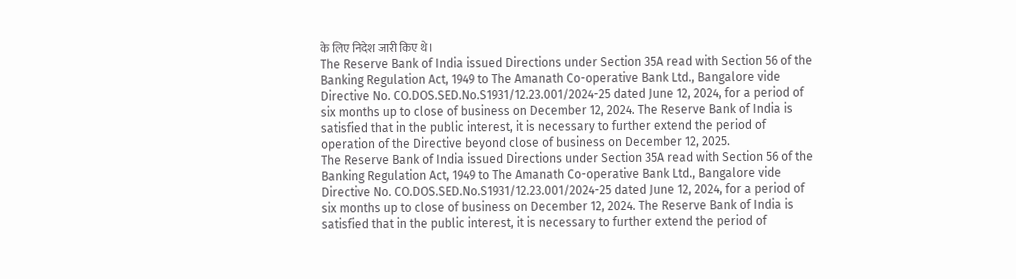के लिए निदेश जारी किए थे।
The Reserve Bank of India issued Directions under Section 35A read with Section 56 of the Banking Regulation Act, 1949 to The Amanath Co-operative Bank Ltd., Bangalore vide Directive No. CO.DOS.SED.No.S1931/12.23.001/2024-25 dated June 12, 2024, for a period of six months up to close of business on December 12, 2024. The Reserve Bank of India is satisfied that in the public interest, it is necessary to further extend the period of operation of the Directive beyond close of business on December 12, 2025.
The Reserve Bank of India issued Directions under Section 35A read with Section 56 of the Banking Regulation Act, 1949 to The Amanath Co-operative Bank Ltd., Bangalore vide Directive No. CO.DOS.SED.No.S1931/12.23.001/2024-25 dated June 12, 2024, for a period of six months up to close of business on December 12, 2024. The Reserve Bank of India is satisfied that in the public interest, it is necessary to further extend the period of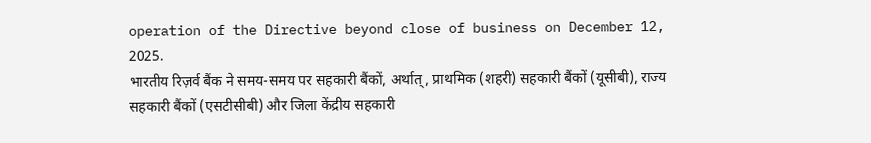operation of the Directive beyond close of business on December 12, 2025.
भारतीय रिज़र्व बैंक ने समय-समय पर सहकारी बैंकों, अर्थात्, प्राथमिक (शहरी) सहकारी बैंकों (यूसीबी), राज्य सहकारी बैंकों (एसटीसीबी) और जिला केंद्रीय सहकारी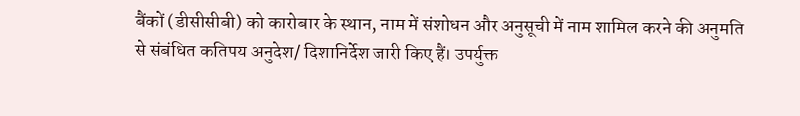बैंकों (डीसीसीबी) को कारोबार के स्थान, नाम में संशोधन और अनुसूची में नाम शामिल करने की अनुमति से संबंधित कतिपय अनुदेश/ दिशानिर्देश जारी किए हैं। उपर्युक्त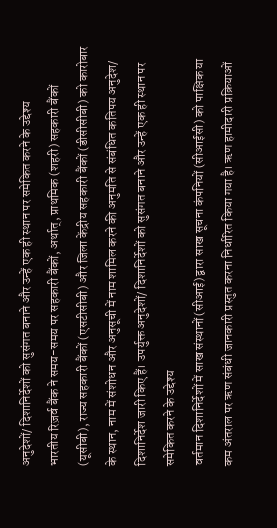अनुदेशों/ दिशानिर्देशों को सुसंगत बनाने और उन्हें एक ही स्थान पर समेकित करने के उद्देश्य
भारतीय रिज़र्व बैंक ने समय-समय पर सहकारी बैंकों, अर्थात्, प्राथमिक (शहरी) सहकारी बैंकों (यूसीबी), राज्य सहकारी बैंकों (एसटीसीबी) और जिला केंद्रीय सहकारी बैंकों (डीसीसीबी) को कारोबार के स्थान, नाम में संशोधन और अनुसूची में नाम शामिल करने की अनुमति से संबंधित कतिपय अनुदेश/ दिशानिर्देश जारी किए हैं। उपर्युक्त अनुदेशों/ दिशानिर्देशों को सुसंगत बनाने और उन्हें एक ही स्थान पर समेकित करने के उद्देश्य
वर्तमान दिशानिर्देशों में साख संस्थानों(सीआई) द्वारा साख सूचना कंपनियों (सीआईसी) को पाक्षिक या कम अंतराल पर ऋण संबंधी जानकारी प्रस्तुत करना निर्धारित किया गया है। ऋण हामीदारी प्रक्रियाओं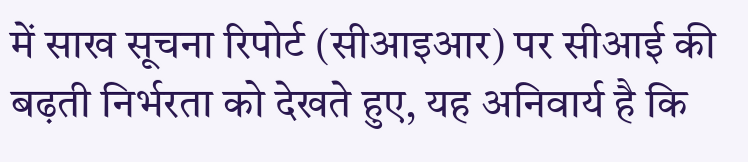में साख सूचना रिपोर्ट (सीआइआर) पर सीआई की बढ़ती निर्भरता को देखते हुए, यह अनिवार्य है कि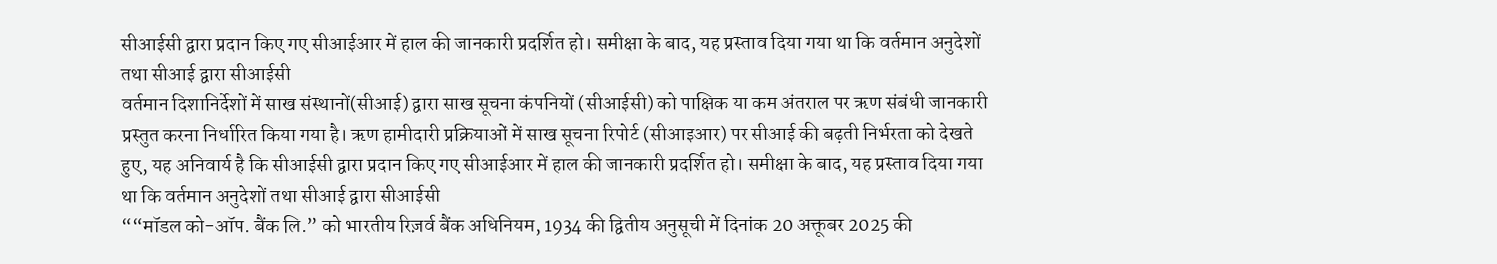सीआईसी द्वारा प्रदान किए गए सीआईआर में हाल की जानकारी प्रदर्शित हो। समीक्षा के बाद, यह प्रस्ताव दिया गया था कि वर्तमान अनुदेशों तथा सीआई द्वारा सीआईसी
वर्तमान दिशानिर्देशों में साख संस्थानों(सीआई) द्वारा साख सूचना कंपनियों (सीआईसी) को पाक्षिक या कम अंतराल पर ऋण संबंधी जानकारी प्रस्तुत करना निर्धारित किया गया है। ऋण हामीदारी प्रक्रियाओं में साख सूचना रिपोर्ट (सीआइआर) पर सीआई की बढ़ती निर्भरता को देखते हुए, यह अनिवार्य है कि सीआईसी द्वारा प्रदान किए गए सीआईआर में हाल की जानकारी प्रदर्शित हो। समीक्षा के बाद, यह प्रस्ताव दिया गया था कि वर्तमान अनुदेशों तथा सीआई द्वारा सीआईसी
““मॉडल को-ऑप. बैंक लि.” को भारतीय रिज़र्व बैंक अधिनियम, 1934 की द्वितीय अनुसूची में दिनांक 20 अक्तूबर 2025 की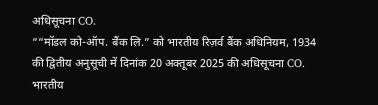अधिसूचना CO.
““मॉडल को-ऑप. बैंक लि.” को भारतीय रिज़र्व बैंक अधिनियम, 1934 की द्वितीय अनुसूची में दिनांक 20 अक्तूबर 2025 की अधिसूचना CO.
भारतीय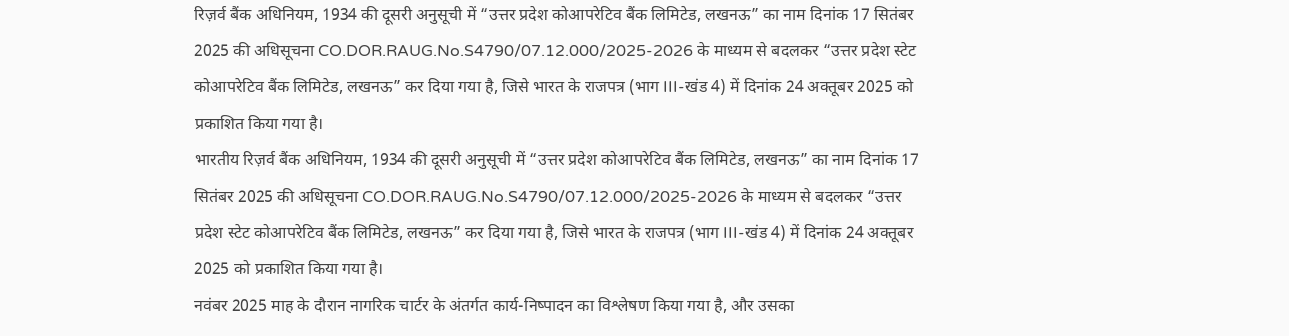रिज़र्व बैंक अधिनियम, 1934 की दूसरी अनुसूची में “उत्तर प्रदेश कोआपरेटिव बैंक लिमिटेड, लखनऊ” का नाम दिनांक 17 सितंबर 2025 की अधिसूचना CO.DOR.RAUG.No.S4790/07.12.000/2025-2026 के माध्यम से बदलकर “उत्तर प्रदेश स्टेट कोआपरेटिव बैंक लिमिटेड, लखनऊ” कर दिया गया है, जिसे भारत के राजपत्र (भाग III-खंड 4) में दिनांक 24 अक्तूबर 2025 को प्रकाशित किया गया है।
भारतीय रिज़र्व बैंक अधिनियम, 1934 की दूसरी अनुसूची में “उत्तर प्रदेश कोआपरेटिव बैंक लिमिटेड, लखनऊ” का नाम दिनांक 17 सितंबर 2025 की अधिसूचना CO.DOR.RAUG.No.S4790/07.12.000/2025-2026 के माध्यम से बदलकर “उत्तर प्रदेश स्टेट कोआपरेटिव बैंक लिमिटेड, लखनऊ” कर दिया गया है, जिसे भारत के राजपत्र (भाग III-खंड 4) में दिनांक 24 अक्तूबर 2025 को प्रकाशित किया गया है।
नवंबर 2025 माह के दौरान नागरिक चार्टर के अंतर्गत कार्य-निष्पादन का विश्लेषण किया गया है, और उसका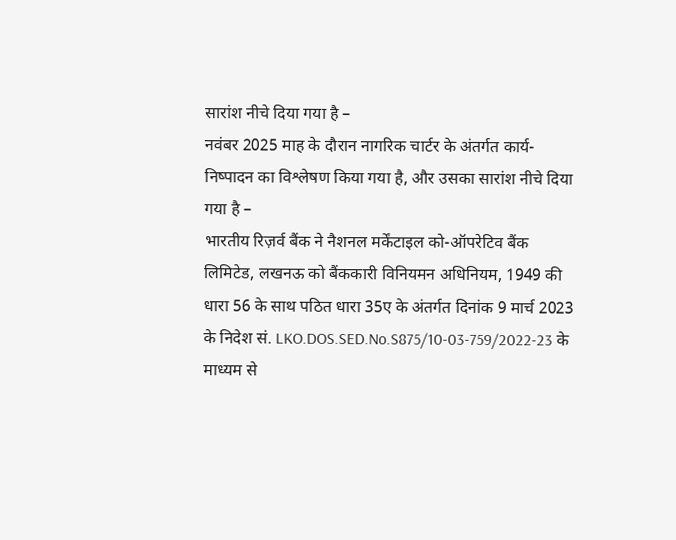सारांश नीचे दिया गया है –
नवंबर 2025 माह के दौरान नागरिक चार्टर के अंतर्गत कार्य-निष्पादन का विश्लेषण किया गया है, और उसका सारांश नीचे दिया गया है –
भारतीय रिज़र्व बैंक ने नैशनल मर्केंटाइल को-ऑपरेटिव बैंक लिमिटेड, लखनऊ को बैंककारी विनियमन अधिनियम, 1949 की धारा 56 के साथ पठित धारा 35ए के अंतर्गत दिनांक 9 मार्च 2023 के निदेश सं. LKO.DOS.SED.No.S875/10-03-759/2022-23 के माध्यम से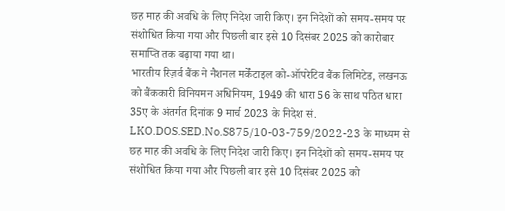छह माह की अवधि के लिए निदेश जारी किए। इन निदेशों को समय-समय पर संशोधित किया गया और पिछली बार इसे 10 दिसंबर 2025 को कारोबार समाप्ति तक बढ़ाया गया था।
भारतीय रिज़र्व बैंक ने नैशनल मर्केंटाइल को-ऑपरेटिव बैंक लिमिटेड, लखनऊ को बैंककारी विनियमन अधिनियम, 1949 की धारा 56 के साथ पठित धारा 35ए के अंतर्गत दिनांक 9 मार्च 2023 के निदेश सं. LKO.DOS.SED.No.S875/10-03-759/2022-23 के माध्यम से छह माह की अवधि के लिए निदेश जारी किए। इन निदेशों को समय-समय पर संशोधित किया गया और पिछली बार इसे 10 दिसंबर 2025 को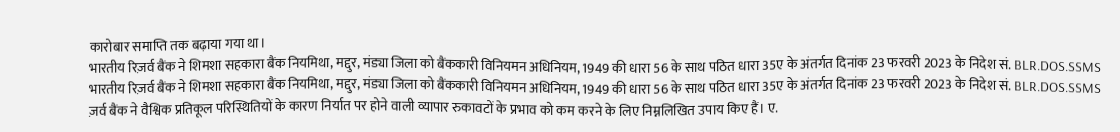कारोबार समाप्ति तक बढ़ाया गया था।
भारतीय रिज़र्व बैंक ने शिमशा सहकारा बैंक नियमिथा, मद्दुर, मंड्या जिला को बैंककारी विनियमन अधिनियम, 1949 की धारा 56 के साथ पठित धारा 35ए के अंतर्गत दिनांक 23 फरवरी 2023 के निदेश सं. BLR.DOS.SSMS
भारतीय रिज़र्व बैंक ने शिमशा सहकारा बैंक नियमिथा, मद्दुर, मंड्या जिला को बैंककारी विनियमन अधिनियम, 1949 की धारा 56 के साथ पठित धारा 35ए के अंतर्गत दिनांक 23 फरवरी 2023 के निदेश सं. BLR.DOS.SSMS
ज़र्व बैंक ने वैश्विक प्रतिकूल परिस्थितियों के कारण निर्यात पर होने वाली व्यापार रुकावटों के प्रभाव को कम करने के लिए निम्नलिखित उपाय किए हैं। ए.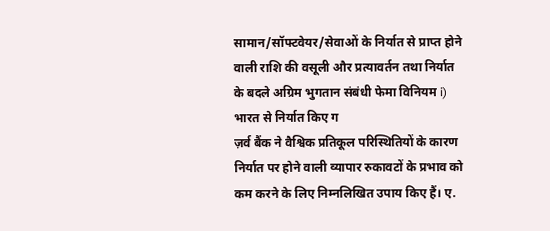सामान/सॉफ्टवेयर/सेवाओं के निर्यात से प्राप्त होने वाली राशि की वसूली और प्रत्यावर्तन तथा निर्यात के बदले अग्रिम भुगतान संबंधी फेमा विनियम i) भारत से निर्यात किए ग
ज़र्व बैंक ने वैश्विक प्रतिकूल परिस्थितियों के कारण निर्यात पर होने वाली व्यापार रुकावटों के प्रभाव को कम करने के लिए निम्नलिखित उपाय किए हैं। ए.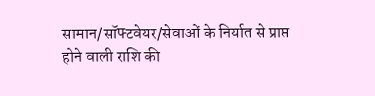सामान/सॉफ्टवेयर/सेवाओं के निर्यात से प्राप्त होने वाली राशि की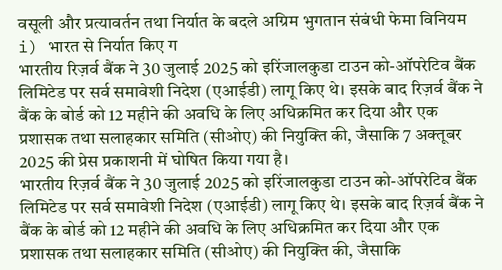वसूली और प्रत्यावर्तन तथा निर्यात के बदले अग्रिम भुगतान संबंधी फेमा विनियम i) भारत से निर्यात किए ग
भारतीय रिज़र्व बैंक ने 30 जुलाई 2025 को इरिंजालकुडा टाउन को-ऑपरेटिव बैंक लिमिटेड पर सर्व समावेशी निदेश (एआईडी) लागू किए थे। इसके बाद रिज़र्व बैंक ने बैंक के बोर्ड को 12 महीने की अवधि के लिए अधिक्रमित कर दिया और एक प्रशासक तथा सलाहकार समिति (सीओए) की नियुक्ति की, जैसाकि 7 अक्तूबर 2025 की प्रेस प्रकाशनी में घोषित किया गया है।
भारतीय रिज़र्व बैंक ने 30 जुलाई 2025 को इरिंजालकुडा टाउन को-ऑपरेटिव बैंक लिमिटेड पर सर्व समावेशी निदेश (एआईडी) लागू किए थे। इसके बाद रिज़र्व बैंक ने बैंक के बोर्ड को 12 महीने की अवधि के लिए अधिक्रमित कर दिया और एक प्रशासक तथा सलाहकार समिति (सीओए) की नियुक्ति की, जैसाकि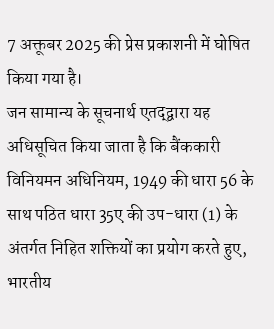7 अक्तूबर 2025 की प्रेस प्रकाशनी में घोषित किया गया है।
जन सामान्य के सूचनार्थ एतद्द्वारा यह अधिसूचित किया जाता है कि बैंककारी विनियमन अधिनियम, 1949 की धारा 56 के साथ पठित धारा 35ए की उप-धारा (1) के अंतर्गत निहित शक्तियों का प्रयोग करते हुए, भारतीय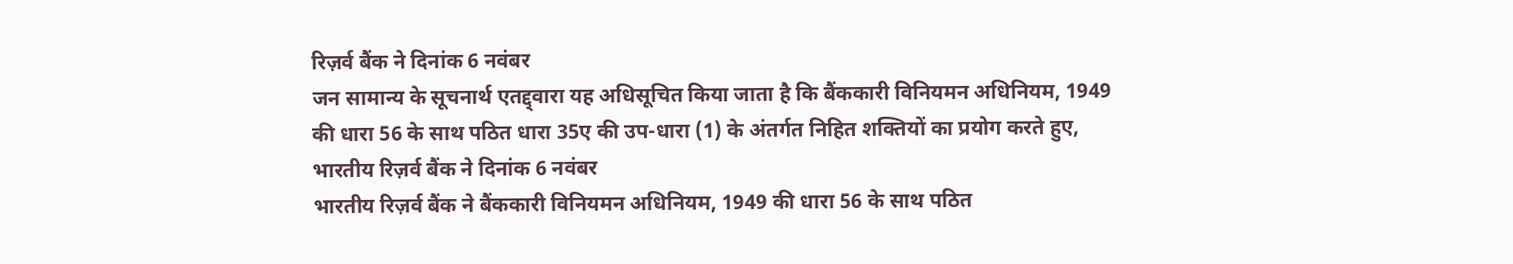रिज़र्व बैंक ने दिनांक 6 नवंबर
जन सामान्य के सूचनार्थ एतद्द्वारा यह अधिसूचित किया जाता है कि बैंककारी विनियमन अधिनियम, 1949 की धारा 56 के साथ पठित धारा 35ए की उप-धारा (1) के अंतर्गत निहित शक्तियों का प्रयोग करते हुए, भारतीय रिज़र्व बैंक ने दिनांक 6 नवंबर
भारतीय रिज़र्व बैंक ने बैंककारी विनियमन अधिनियम, 1949 की धारा 56 के साथ पठित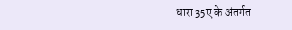धारा 35ए के अंतर्गत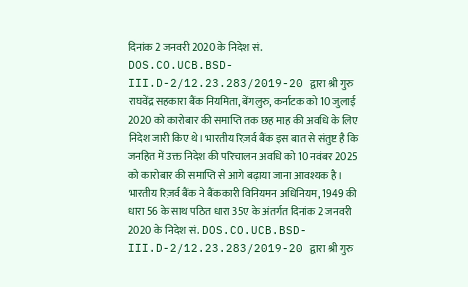दिनांक 2 जनवरी 2020 के निदेश सं. DOS.CO.UCB.BSD-III.D-2/12.23.283/2019-20 द्वारा श्री गुरु राघवेंद्र सहकारा बैंक नियमिता, बेंगलुरु, कर्नाटक को 10 जुलाई 2020 को कारोबार की समाप्ति तक छह माह की अवधि के लिए निदेश जारी किए थे। भारतीय रिज़र्व बैंक इस बात से संतुष्ट है कि जनहित में उक्त निदेश की परिचालन अवधि को 10 नवंबर 2025 को कारोबार की समाप्ति से आगे बढ़ाया जाना आवश्यक है।
भारतीय रिज़र्व बैंक ने बैंककारी विनियमन अधिनियम, 1949 की धारा 56 के साथ पठित धारा 35ए के अंतर्गत दिनांक 2 जनवरी 2020 के निदेश सं. DOS.CO.UCB.BSD-III.D-2/12.23.283/2019-20 द्वारा श्री गुरु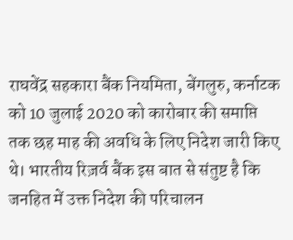राघवेंद्र सहकारा बैंक नियमिता, बेंगलुरु, कर्नाटक को 10 जुलाई 2020 को कारोबार की समाप्ति तक छह माह की अवधि के लिए निदेश जारी किए थे। भारतीय रिज़र्व बैंक इस बात से संतुष्ट है कि जनहित में उक्त निदेश की परिचालन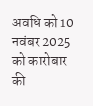अवधि को 10 नवंबर 2025 को कारोबार की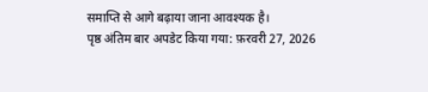समाप्ति से आगे बढ़ाया जाना आवश्यक है।
पृष्ठ अंतिम बार अपडेट किया गया: फ़रवरी 27, 2026